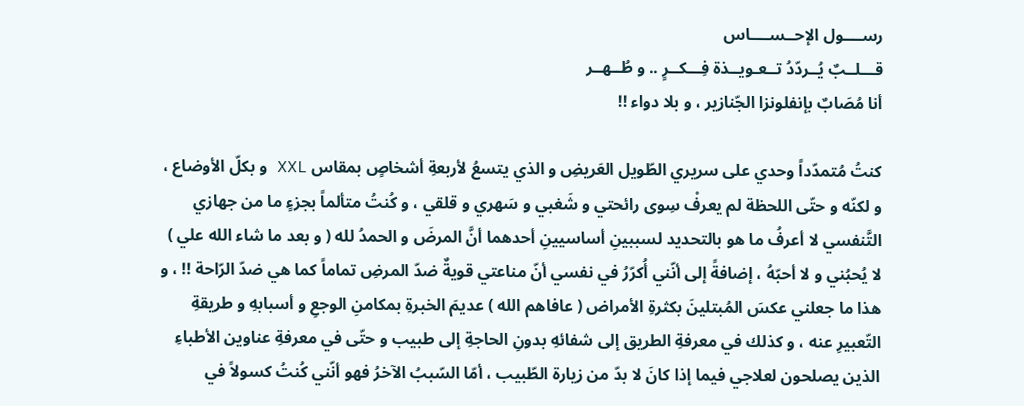رســــول الإحــســــاس
قـــلــبٌ يُــردّدُ تــعـويــذة فِـــكــرٍ .. و طُــهــر
أنا مُصَابٌ بإنفلونزا الجّنازير ، و بلا دواء !!

كنتُ مُتمدّداً وحدي على سريري الطّويل العَريضِ و الذي يتسعُ لأربعةِ أشخاصٍ بمقاس XXL و بكلّ الأوضاع ، و لكنّه و حتّى اللحظة لم يعرفْ سِوى رائحتي و شَغبي و سَهري و قلقي ، و كُنتُ متألماً بجزءٍ ما من جهازي التَّنفسي لا أعرفُ ما هو بالتحديد لسببينِ أساسيينِ أحدهما أنَّ المرضَ و الحمدُ لله ( و بعد ما شاء الله علي ) لا يُحبُني و لا أحبّهُ ، إضافةً إلى أنّني أُكرّرُ في نفسي أنّ مناعتي قويةٌ ضدّ المرضِ تماماً كما هي ضدّ الرّاحة !! ، و هذا ما جعلني عكسَ المُبتلينَ بكثرةِ الأمراض ( عافاهم الله ) عديمَ الخبرةِ بمكامنِ الوجعِ و أسبابهِ و طريقةِ التّعبيرِ عنه ، و كذلك في معرفةِ الطريق إلى شفائهِ بدونِ الحاجةِ إلى طبيب و حتّى في معرفةِ عناوين الأطباءِ الذين يصلحون لعلاجي فيما إذا كانَ لا بدّ من زيارة الطّبيب ، أمّا السّببُ الآخرُ فهو أنّني كُنتُ كسولاً في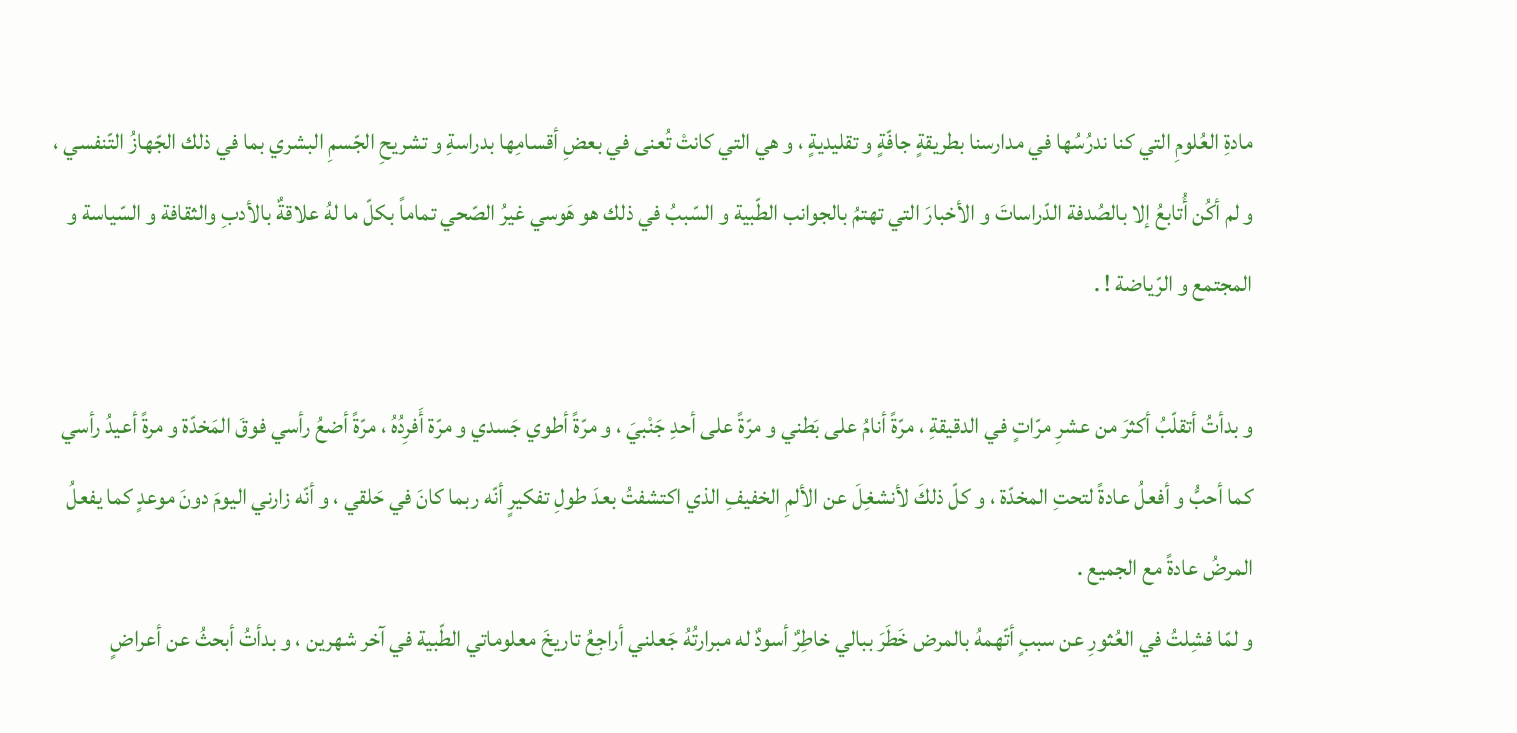مادةِ العُلومِ التي كنا ندرُسُها في مدارسنا بطريقةٍ جافّةٍ و تقليديةٍ ، و هي التي كانتْ تُعنى في بعضِ أقسامِها بدراسةِ و تشريحِ الجّسمِ البشري بما في ذلك الجّهازُ التّنفسي ، و لم أكُن أُتابعُ إلا بالصُدفة الدّراساتَ و الأخبارَ التي تهتمُ بالجوانب الطّبية و السّببُ في ذلك هو هَوسي غيرُ الصّحي تماماً بكلّ ما لهُ علاقةٌ بالأدبِ والثقافة و السّياسة و المجتمع و الرّياضة ! .

و بدأتُ أتقلّبُ أكثرَ من عشرِ مرّاتٍ في الدقيقةِ ، مرّةً أنامُ على بَطني و مرّةً على أحدِ جَنْبيَ ، و مرّةً أطوي جَسدي و مرّة أَفرِدُهُ ، مرّةً أضعُ رأسي فوقَ المَخدّة و مرةً أعيدُ رأسي كما أحبُّ و أفعلُ عادةً لتحتِ المخدّة ، و كلّ ذلكَ لأنشغِلَ عن الألمِ الخفيفِ الذي اكتشفتُ بعدَ طولِ تفكيرٍ أنّه ربما كانَ في حَلقي ، و أنّه زارني اليومَ دونَ موعدٍ كما يفعلُ المرضُ عادةً مع الجميع .
و لمّا فشِلتُ في العُثورِ عن سببٍ أتّهمهُ بالمرض خَطَرَ ببالي خاطِرٌ أسودٌ له مبرارتُهُ جَعلني أراجِعُ تاريخَ معلوماتي الطّبية في آخر شهرين ، و بدأتُ أبحثُ عن أعراضٍ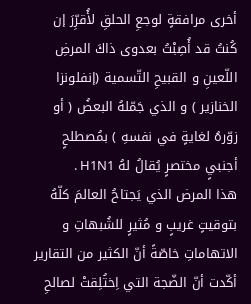أخرى مرافقةٍ لوجعِ الحلقِ لأُقرِّرَ إن كُنتُ قد أُصِبْتُ بعدوى ذاكَ المرضِ اللّعينِ و القبيحِ التّسمية (إنفلونزا الخنازير ) و الذي جَمّلهُ البعضُ ( أو زوّرهُ لغايةٍ في نفسهِ ) بمُصطلحٍ أجنبيٍ مختصرٍ يُقالُ لهُ H1N1 .
هذا المرض الذي يَجتاحُ العالمَ كلّهُ بتوقيتٍ غريبٍ و مُثيرٍ للشُبهاتِ و الاتهاماتِ خاصّةً أنّ الكثير من التقارير أكّدت أنّ الضّجة التي اِختُلِقتْ لصالحِ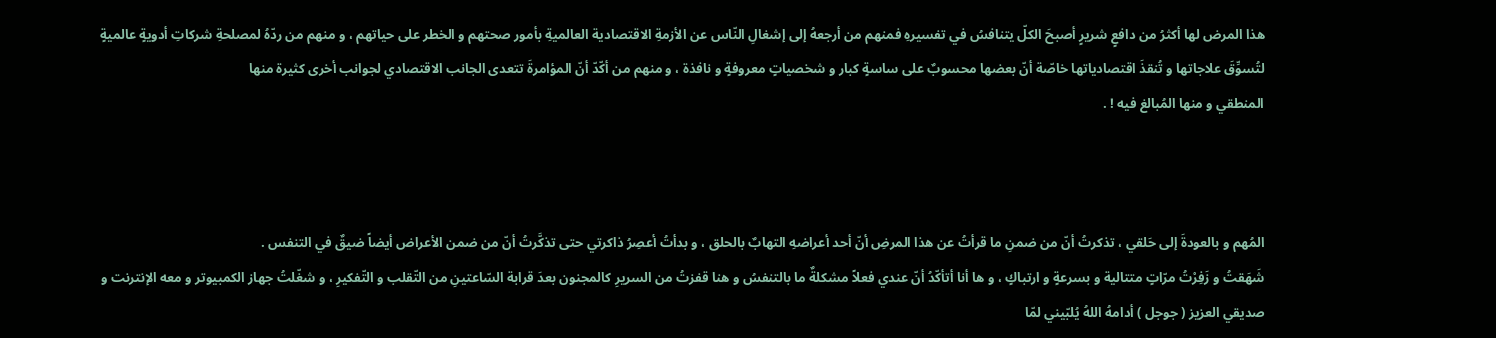هذا المرض لها أكثرُ من دافعٍ شريرٍ أصبحَ الكلّ يتنافسُ في تفسيرهِ فمنهم من أرجعهُ إلى إشغالِ النّاس عن الأزمةِ الاقتصادية العالميةِ بأمور صحتهم و الخطر على حياتهم ، و منهم من ردّهُ لمصلحةِ شركاتِ أدويةٍ عالميةٍ لتُسوِّقَ علاجاتها و تُنقذَ اقتصادياتها خاصّة أنّ بعضها محسوبٌ على ساسةٍ كبار و شخصياتٍ معروفةٍ و نافذة ، و منهم من أكّدّ أنّ المؤامرةَ تتعدى الجانب الاقتصادي لجوانب أخرى كثيرة منها
المنطقي و منها المُبالغ فيه ! .



المُهم و بالعودةَ إلى حَلقي ، تذكرتُ أنّ من ضمنِ ما قرأتُ عن هذا المرضِ أنّ أحد أعراضهِ التهابٌ بالحلق ، و بدأتُ أعصِرُ ذاكرتي حتى تذكَّرتُ أنّ من ضمن الأعراض أيضاً ضيقٌ في التنفس .
شَهَقتُ و زَفِرْتُ مرّاتٍ متتالية و بسرعةٍ و ارتباكٍ ، و ها أنا أتأكّدُ أنّ عندي فعلاً مشكلةٌ ما بالتنفسُ و هنا قفزتُ من السريرِ كالمجنون بعدَ قرابة السّاعتينِ من التّقلب و التّفكيرِ ، و شغّلتُ جهاز الكمبيوتر و معه الإنترنت و صديقي العزيز ( جوجل ) أدامهُ اللهُ يُلبّيني لمّا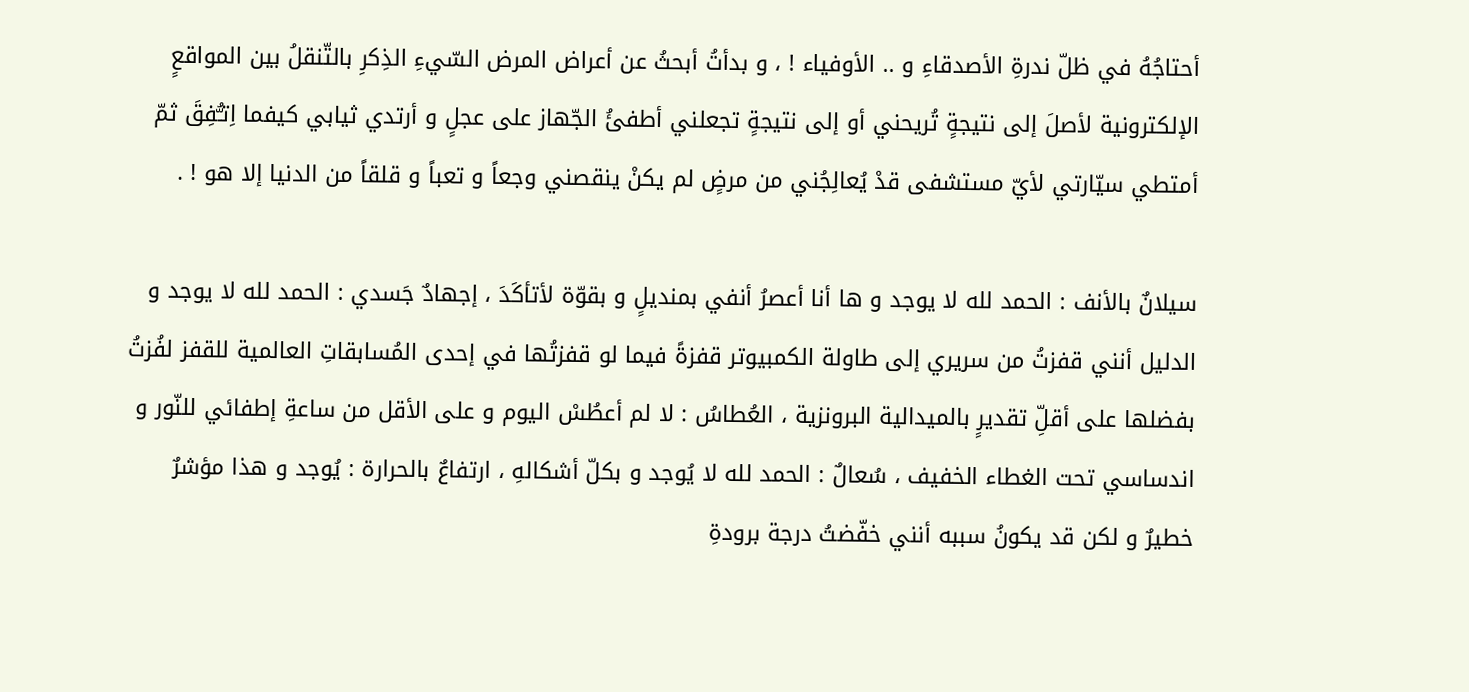أحتاجُهُ في ظلّ ندرةِ الأصدقاءِ و .. الأوفياء ! ، و بدأتُ أبحثُ عن أعراض المرض السّيءِ الذِكرِ بالتّنقلُ بين المواقعٍ الإلكترونية لأصلَ إلى نتيجةٍ تُريحني أو إلى نتيجةٍ تجعلني أطفئُ الجّهاز على عجلٍ و أرتدي ثيابي كيفما اِتـُّفِقَ ثمّ أمتطي سيّارتي لأيّ مستشفى قدْ يُعالِجُني من مرضٍ لم يكنْ ينقصني وجعاً و تعباً و قلقاً من الدنيا إلا هو ! .

سيلانٌ بالأنف : الحمد لله لا يوجد و ها أنا أعصرُ أنفي بمنديلٍ و بقوّة لأتأكَدَ ، إجهادٌ جَسدي : الحمد لله لا يوجد و الدليل أنني قفزتُ من سريري إلى طاولة الكمبيوتر قفزةً فيما لو قفزتُها في إحدى المُسابقاتِ العالمية للقفز لفُزتُ بفضلها على أقلِّ تقديرٍ بالميدالية البرونزية ، العُطاسُ : لا لم أعطُسْ اليوم و على الأقل من ساعةِ إطفائي للنّور و اندساسي تحت الغطاء الخفيف ، سُعالٌ : الحمد لله لا يُوجد و بكلّ أشكالهِ ، ارتفاعٌ بالحرارة : يُوجد و هذا مؤشرٌ خطيرٌ و لكن قد يكونُ سببه أنني خفّضتُ درجة برودةِ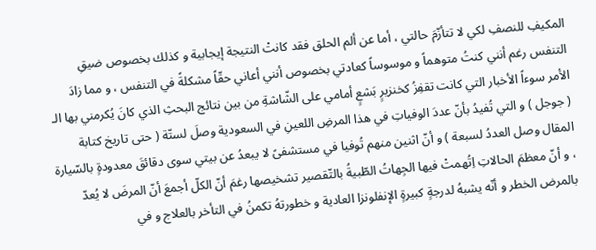المكيفِ للنصفِ لكي لا تتأزّمَ حالتي ، أما عن ألم الحلق فقد كانتْ النتيجة إيجابية و كذلك بخصوص ضيقِ التنفس رغم أنني كنتُ متوهماً و موسوساً كعادتي بخصوص أنني أعاني حقّاً مشكلةً في التنفس ، و مما زادَ الأمر سوءاً الأخبار التي كانت تقفِزُ كخنزيرٍ بَشعٍ أمامي على الشّاشةِ من بين نتائج البحثِ الذي كانَ يُكرمني بها الـ ( جوجل ) و التي تُفيدُ بأنّ عددَ الوفياتِ في هذا المرضِ اللعينِ في السعودية وصلَ لستّة ( حتى تاريخ كتابة المقال وصل العددُ لسبعة ) و أنّ اثنين منهم تُوفيا في مستشفىً لا يبعدُ عن بيتي سوى دقائقَ معدودةٍ بالسّيارة ، و أنّ معظمَ الحالاتِ اِتُهمتْ فيها الجِهاتُ الطّبيةُ بالتّقصير تشخيصها رغمَ أنّ الكلّ أجمعَ أنّ المرضَ لا يُعدّ بالمرض الخطر و أنّه يشبهُ لدرجةٍ كبيرةٍ الإنفلونزا العادية و خطورتهُ تكمنُ في التأخر بالعلاج و في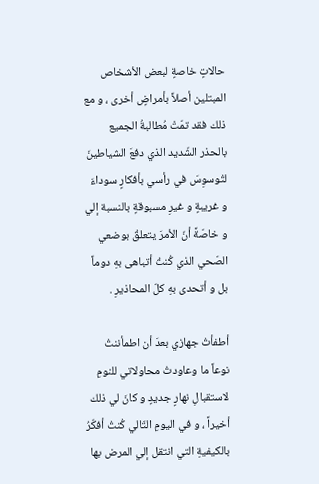حالاتٍ خاصةٍ لبعض الأشخاص المبتلين أصلاً بأمراضٍ أخرى ، و مع ذلك فقد تمّتْ مُطالبةُ الجميع بالحذر الشّديد الذي دفعَ الشياطينَ لتُوسوِسَ في رأسي بأفكارٍ سوداءَ و غريبةٍ و غيرِ مسبوقةٍ بالنسبة إلي و خاصّةً أنّ الأمرَ يتعلقُ بوضعي الصّحي الذي كُنتُ أتباهى بهِ دوماً بل و أتحدى بهِ كلّ المحاذيرِ .

أطفأتُ جهازي بعدَ أن اطمأننتُ نوعاً ما وعاودتُ محاولاتي للنومِ لاستقبالِ نهارٍ جديدٍ و كانَ لي ذلك أخيراً ، و في اليومِ التّالي كُنتُ أفكّرُ بالكيفيةِ التي انتقل إلي المرض بها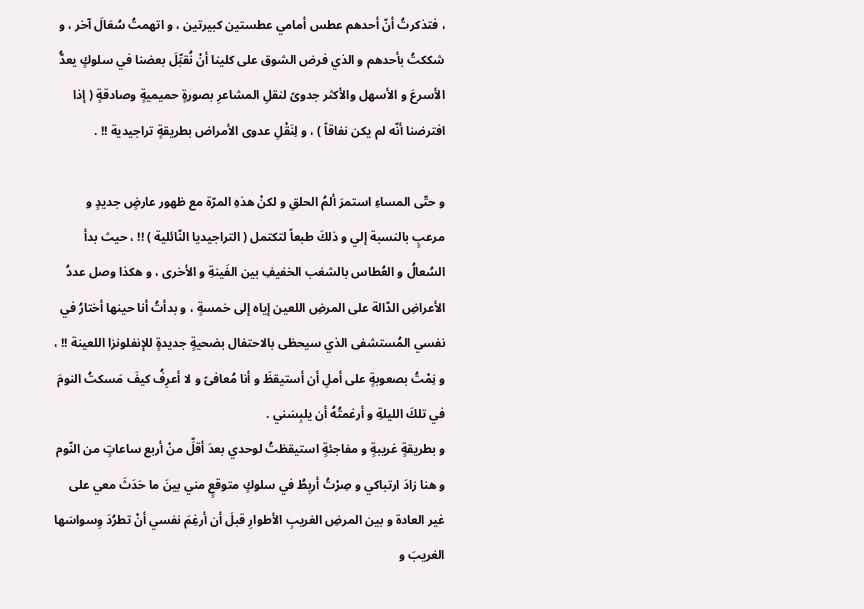، فتذكرتُ أنّ أحدهم عطس أمامي عطستين كبيرتين ، و اتهمتُ سُعَالَ آخر ، و شككتُ بأحدهم و الذي فرض الشوق على كلينا أنْ نُقبِّلَ بعضنا في سلوكٍ يعدُّ الأسرعَ و الأسهل والأكثر جدوىً لنقلِ المشاعرِ بصورةٍ حميميةٍ وصادقةٍ ( إذا افترضنا أنّه لم يكن نفاقاً ) ، و لِنَقْلِ عدوى الأمراض بطريقةٍ تراجيدية !! .

و حتّى المساءِ استمرَ ألمُ الحلقِ و لكنْ هذهِ المرّة مع ظهور عارضٍ جديدٍ و مرعبٍ بالنسبة إلي و ذلكَ طبعاً لتكتمل ( التراجيديا النّائلية ) !! ، حيث بدأ السُعالُ و العُطاس بالشغب الخفيفِ بين الفَينةِ و الأخرى ، و هكذا وصل عددُ الأعراضِ الدّالة على المرضِ اللعين إياه إلى خمسةٍ ، و بدأتُ أنا حينها أختارُ في نفسي المُستشفى الذي سيحظى بالاحتفال بضحيةٍ جديدةٍ للإنفلونزا اللعينة !! ، و نِمْتُ بصعوبةٍ على أملِ أن أستيقظَ و أنا مُعافىً و لا أعرِفُ كيفَ مَسكتُ النومَ في تلكَ الليلةِ و أرغمتُهُ أن يلبِسَني .
و بطريقةٍ غريبةٍ و مفاجئةٍ استيقظتُ لوحدي بعدَ أقلِّ منْ أربع ساعاتٍ من النّوم و هنا زادَ ارتباكي و صِرْتُ أربِطُ في سلوكٍ متوقعٍ مني بينَ ما حَدَثَ معي على غير العادة و بين المرضِ الغريبِ الأطوارِ قبلَ أن أرغِمَ نفسي أنْ تطرُدَ وِسواسَها الغريبَ و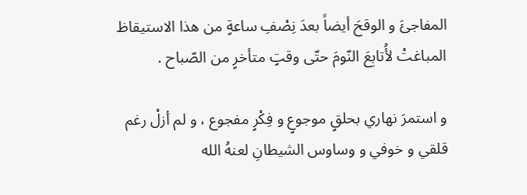المفاجئَ و الوقحَ أيضاً بعدَ نِصْفِ ساعةٍ من هذا الاستيقاظ المباغتْ لأُتابِعَ النّومَ حتّى وقتٍ متأخرٍ من الصّباح .

و استمرَ نهاري بحلقٍ موجوعٍ و فِكْرٍ مفجوع ، و لم أزلْ رغم قلقي و خوفي و وساوس الشيطانِ لعنهُ الله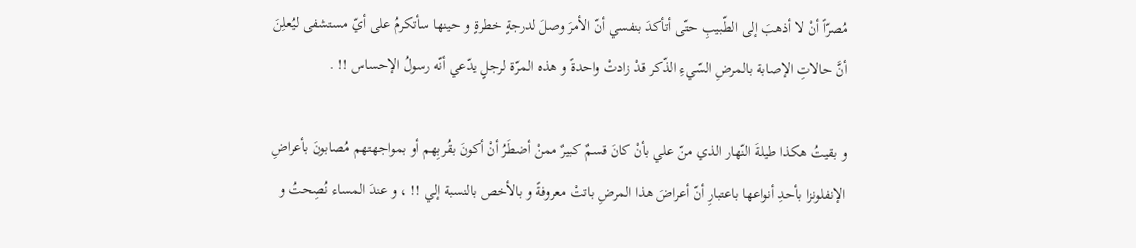مُصرّاً أنْ لا أذهبَ إلى الطّبيبِ حتّى أتأكدَ بنفسي أنّ الأمرَ وصلَ لدرجةٍ خطرةٍ و حينها سأتكرمُ على أيّ مستشفى ليُعلِنَ أنَّ حالاتِ الإصابة بالمرضِ السّيءِ الذّكر قدْ زادتْ واحدةً و هذه المرّة لرجلٍ يدّعي أنّه رسولُ الإحساس !! .

و بقيتُ هكذا طيلةَ النّهار الذي منّ علي بأنْ كانَ قسمٌ كبيرٌ ممنْ أضطَرُ أنْ أكونَ بقُربِهم أو بمواجهتهم مُصابونَ بأعراضِ الإنفلونزا بأحدِ أنواعها باعتبارِ أنّ أعراضَ هذا المرضِ باتتْ معروفةً و بالأخص بالنسبة إلي !! ، و عندَ المساء نُصِحتُ و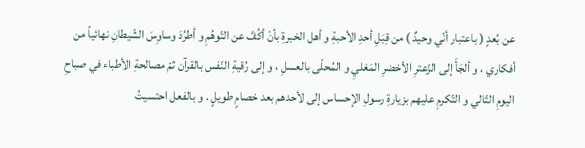عن بُعدٍ ( باعتبار أنّي وحيدٌ ) من قِبَلِ أحدِ الأحبةِ و أهل الخبرةِ بأنْ أكُفَّ عن التّوهُمِ و أطرُدَ وساوِسَ الشّيطانِ نهائياً من أفكاري ، و ألجَأَ إلى الزّعترِ الأخضرِ المَغليِ و المُحلّى بالعسلِ ، و إلى رُقيةِ النّفس بالقرآن ثمّ مصالحةِ الأطباء في صباحِ اليومِ التّالي و التّكرمِ عليهم بزيارةِ رسولِ الإحساس إلى لأحدهم بعد خصامٍ طويلٍ . و بالفعل احتسيتُ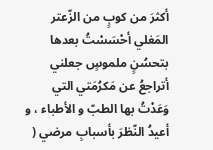أكثرَ من كوبٍ من الزّعتر المَغلي أحْسَسْتُ بعدها بتحسُنٍ ملموسٍ جعلني أتراجعُ عن مَكرُمَتي التي وَعَدْتُ بها الطبّ و الأطباء ، و أعيدُ النّظرَ بأسبابِ مرضي (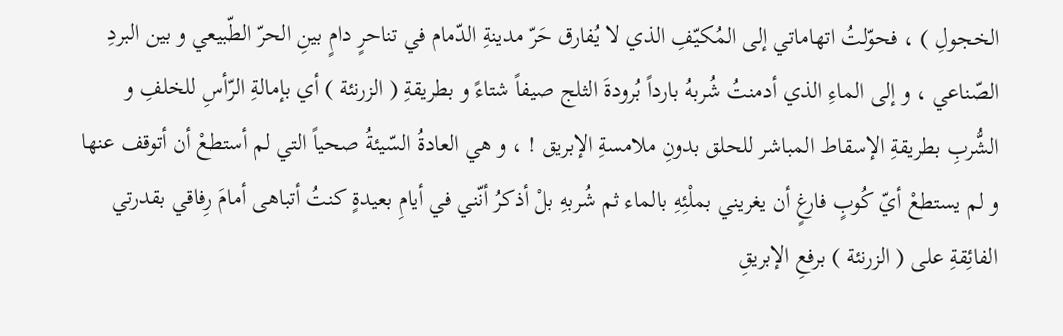الخجولِ ) ، فحوّلتُ اتهاماتي إلى المُكيّفِ الذي لا يُفارق حَرّ مدينةِ الدّمام في تناحرٍ دامٍ بينِ الحرّ الطّبيعي و بين البردِ الصّناعي ، و إلى الماءِ الذي أدمنتُ شُربهُ بارداً بُرودةَ الثلج صيفاً شتاءً و بطريقةِ ( الزرنئة ) أي بإمالةِ الرّأسِ للخلفِ و الشُّربِ بطريقةِ الإسقاط المباشر للحلق بدونِ ملامسةِ الإبريق ! ، و هي العادةُ السّيئةُ صحياً التي لم أستطعْ أن أتوقف عنها و لم يستطعْ أيّ كُوبٍ فارغٍ أن يغريني بملْئِهِ بالماء ثم شُربهِ بلْ أذكرُ أنّني في أيامِ بعيدةٍ كنتُ أتباهى أمامَ رِفاقي بقدرتي الفائِقةِ على ( الزرنئة ) برفعِ الإبريقِ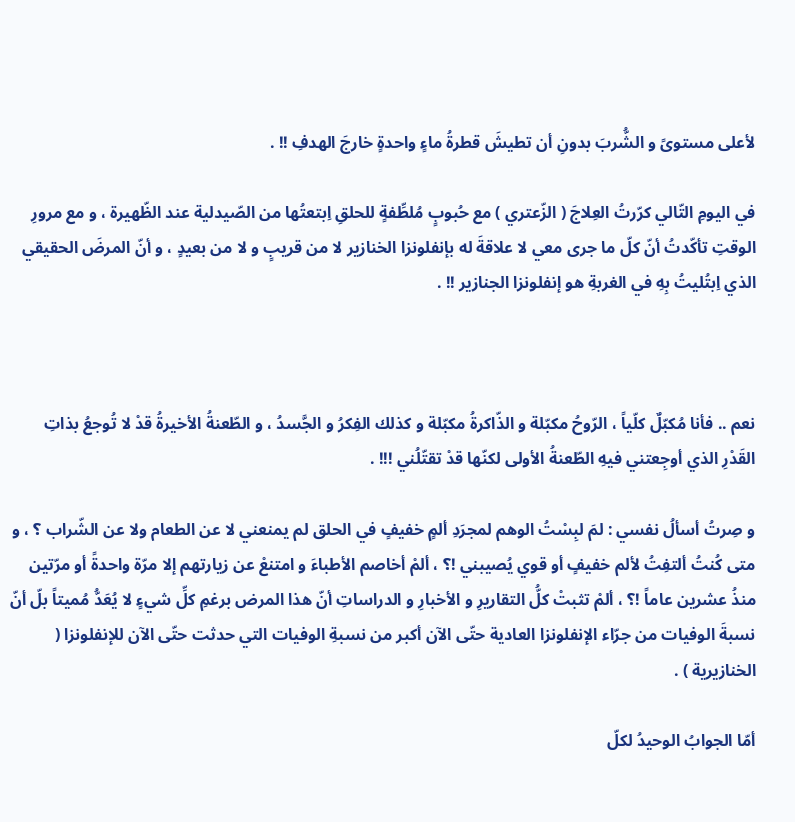لأعلى مستوىً و الشُّربَ بدونِ أن تطيشَ قطرةُ ماءٍ واحدةٍ خارجَ الهدفِ !! .

في اليومِ التّالي كرّرتُ العِلاجَ ( الزّعتري ) مع حُبوبٍ مُلطِّفةٍ للحلقِ اِبتعتُها من الصّيدلية عند الظّهيرة ، و مع مرورِ الوقتِ تأكّدتُ أنّ كلّ ما جرى معي لا علاقةَ له بإنفلونزا الخنازير لا من قريبٍ و لا من بعيدٍ ، و أنّ المرضَ الحقيقي الذي اِبتُليتُ بِهِ في الغربةِ هو إنفلونزا الجنازير !! .



نعم .. فأنا مُكبّلٌ كلّياً ، الرّوحُ مكبّلة و الذّاكرةُ مكبّلة و كذلك الفِكرُ و الجَّسدُ ، و الطّعنةُ الأخيرةُ قدْ لا تُوجعُ بذاتِ القَدْرِ الذي أوجِعتني فيهِ الطّعنةُ الأولى لكنّها قدْ تقتّلُني !!! .

و صِرتُ أسألُ نفسي : لمَ لبِسْتُ الوهم لمجرَدِ ألمٍ خفيفٍ في الحلق لم يمنعني لا عن الطعام ولا عن الشّراب ؟ ، و متى كُنتُ ألتفِتُ لألم خفيفٍ أو قوي يُصيبني !؟ ، ألمْ أخاصم الأطباءَ و امتنعْ عن زيارتهم إلا مرّة واحدةً أو مرّتين منذُ عشرين عاماً !؟ ، ألمْ تثبتْ كلُّ التقاريرِ و الأخبارِ و الدراساتِ أنّ هذا المرض برغمِ كلِّ شيءٍ لا يُعَدُّ مُميتاً بلّ أنّ نسبةَ الوفيات من جرّاء الإنفلونزا العادية حتّى الآن أكبر من نسبةِ الوفيات التي حدثت حتّى الآن للإنفلونزا ( الخنازيرية ) .

أمّا الجوابُ الوحيدُ لكلّ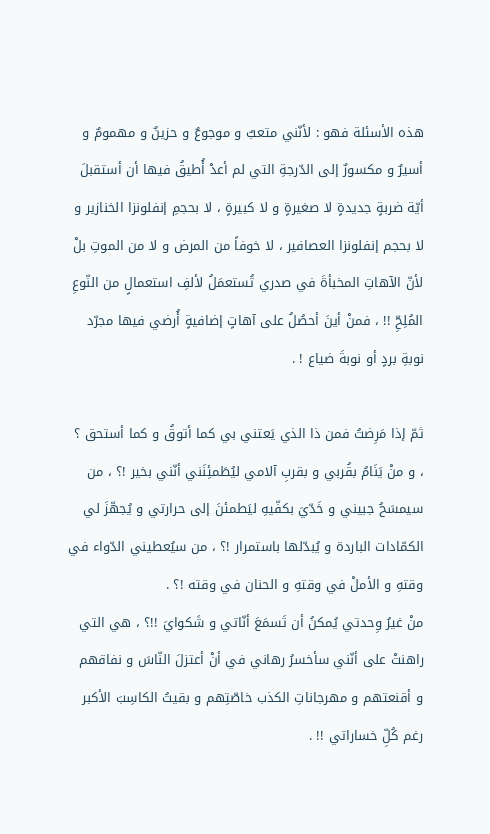هذه الأسئلة فهو : لأنّني متعبٌ و موجوعٌ و حزينٌ و مهمومٌ و أسيرٌ و مكسورٌ إلى الدّرجةِ التي لم أعدْ أُطيقُ فيها أن أستقبلَ أيّة ضربةٍ جديدةٍ لا صغيرةٍ و لا كبيرةٍ ، لا بحجمِ إنفلونزا الخنازير و لا بحجم إنفلونزا العصافير ، لا خوفاً من المرض و لا من الموتِ بلْ لأنّ الآهاتِ المخبأةَ في صدري تُستعمَلُ لألفِ استعمالٍ من النّوعِ المُلِحِّ !! ، فمنْ أينَ أحصُلُ على آهاتٍ إضافيةٍ أُرضي فيها مجرّد نوبةِ بردٍ أو نوبةَ ضياع ! .

ثمّ إذا مَرِضتُ فمن ذا الذي يَعتني بي كما أتوقُ و كما أستحق ؟ ، و منْ يَنَامُ بقُربي و بقربِ آلامي ليُطَمئِنَني أنّني بخير !؟ ، من سيمسَحُ جبيني و خَدّيَ بكفّيهِ ليَطمئنَ إلى حرارتي و يُجهّزَ لي الكمّادات الباردة و يُبدّلها باستمرار !؟ ، من سيُعطيني الدّواء في وقتهِ و الأملْ في وقتهِ و الحنان في وقته !؟ .
منْ غيرُ وِحدتي يُمكنُ أن تَسمَعَ أنّاتي و شَكوايَ !!؟ ، هي التي راهنتْ على أنّني سأخسرُ رهاني في أنْ أعتزلَ النّاسَ و نفاقهم و أقنعتهم و مهرجاناتِ الكذب خاصّتِهم و بقيتُ الكاسِبَ الأكبر رغم كُلِّ خساراتي !! .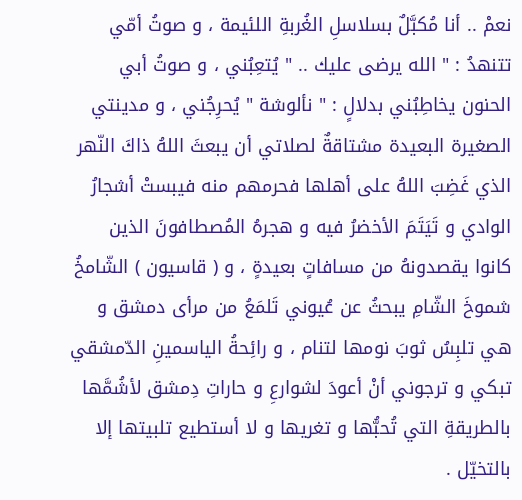نعمْ .. أنا مُكبَّلٌ بسلاسلِ الغُربةِ اللئيمة ، و صوتُ أمّي تتنهدُ : " الله يرضى عليك .. " يُتعِبُني ، و صوتُ أبي الحنون يخاطِبُني بدلالٍ : " نألوشة " يُحرِجُني ، و مدينتي الصغيرة البعيدة مشتاقةٌ لصلاتي أن يبعثَ اللهُ ذاكَ النّهر الذي غَضِبَ اللهُ على أهلها فحرمهم منه فيبستْ أشجارُ الوادي و تَيَتَمَ الأخضرُ فيه و هجرهُ المُصطافونَ الذين كانوا يقصدونهُ من مسافاتٍ بعيدةٍ ، و ( قاسيون ) الشّامخُ شموخَ الشّامِ يبحثُ عن عُيوني تَلمَعُ من مرأى دمشق و هي تلبِسُ ثوبَ نومها لتنام ، و رائِحةُ الياسمينِ الدّمشقي تبكي و ترجوني أنْ أعودَ لشوارعِ و حاراتِ دِمشق لأشُمَّها بالطريقةِ التي تُحبُّها و تغريها و لا أستطيع تلبيتها إلا بالتخيّل .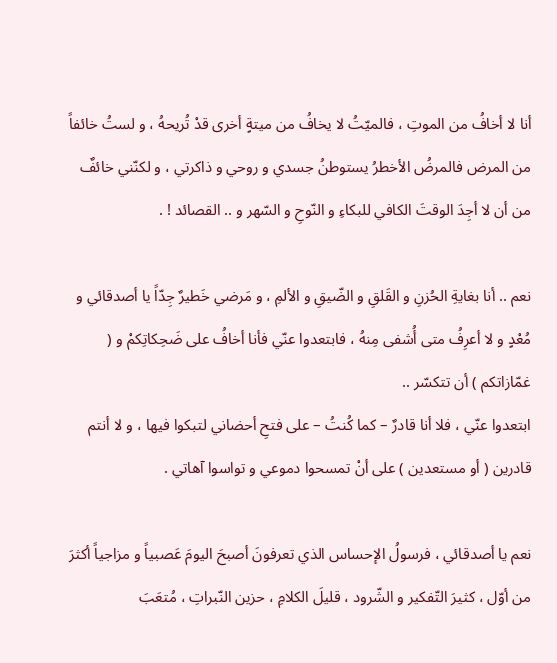أنا لا أخافُ من الموتِ ، فالميّتُ لا يخافُ من ميتةٍ أخرى قدْ تُريحهُ ، و لستُ خائفاً من المرض فالمرضُ الأخطرُ يستوطنُ جسدي و روحي و ذاكرتي ، و لكنّني خائفٌ من أن لا أجِدَ الوقتَ الكافي للبكاءِ و النّوحِ و السّهر و .. القصائد ! .

نعم .. أنا بغايةِ الحُزنِ و القَلقِ و الضّيقِ و الألمِ ، و مَرضي خَطيرٌ جِدّاً يا أصدقائي و مُعْدٍ و لا أعرِفُ متى أُشفى مِنهُ ، فابتعدوا عنّي فأنا أخافُ على ضَحِكاتِكمْ و ( غمّازاتكم ) أن تتكسّر ..
ابتعدوا عنّي ، فلا أنا قادرٌ – كما كُنتُ – على فتحِ أحضاني لتبكوا فيها ، و لا أنتم قادرين ( أو مستعدين ) على أنْ تمسحوا دموعي و تواسوا آهاتي .

نعم يا أصدقائي ، فرسولُ الإحساس الذي تعرفونَ أصبحَ اليومَ عَصبياً و مزاجياً أكثرَ من أوّل ، كثيرَ التّفكير و الشّرود ، قليلَ الكلامِ ، حزين النّبراتِ ، مُتعَبَ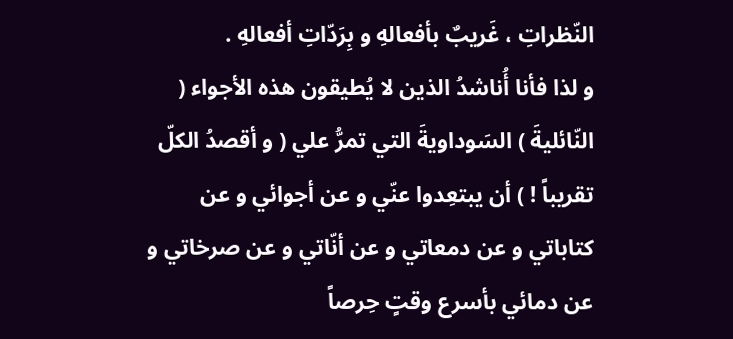النّظراتِ ، غَريبٌ بأفعالهِ و بِرَدّاتِ أفعالهِ .
و لذا فأنا أُناشدُ الذين لا يُطيقون هذه الأجواء ( النّائليةَ ) السَوداويةَ التي تمرُّ علي ( و أقصدُ الكلّ تقريباً ! ) أن يبتعِدوا عنّي و عن أجوائي و عن كتاباتي و عن دمعاتي و عن أنّاتي و عن صرخاتي و عن دمائي بأسرع وقتٍ حِرصاً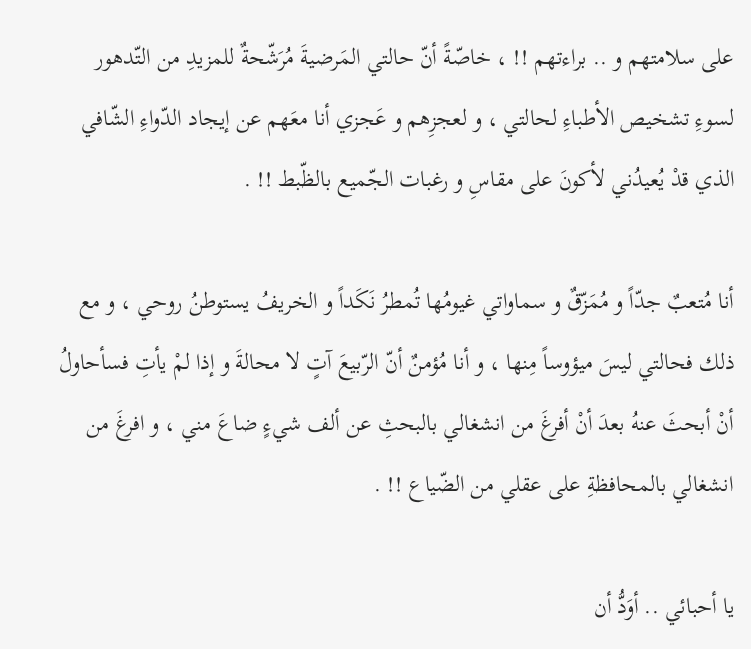على سلامتهم و .. براءتهم !! ، خاصّةً أنّ حالتي المَرضيةَ مُرَشّحةٌ للمزيدِ من التّدهور لسوءِ تشخيص الأطباءِ لحالتي ، و لعجزِهم و عَجزي أنا معَهم عن إيجاد الدّواءِ الشّافي الذي قدْ يُعيدُني لأكونَ على مقاسِ و رغبات الجّميع بالظّبط !! .

أنا مُتعبٌ جدّاً و مُمَزّقٌ و سماواتي غيومُها تُمطرُ نَكَداً و الخريفُ يستوطنُ روحي ، و مع ذلك فحالتي ليسَ ميؤوساً مِنها ، و أنا مُؤمنٌ أنّ الرّبيعَ آتٍ لا محالةَ و إذا لمْ يأتِ فسأحاولُ أنْ أبحثَ عنهُ بعدَ أنْ أفرغَ من انشغالي بالبحثِ عن ألف شيءٍ ضاعَ مني ، و افرغَ من انشغالي بالمحافظةِ على عقلي من الضّياع !! .

يا أحبائي .. أوَدُّ أن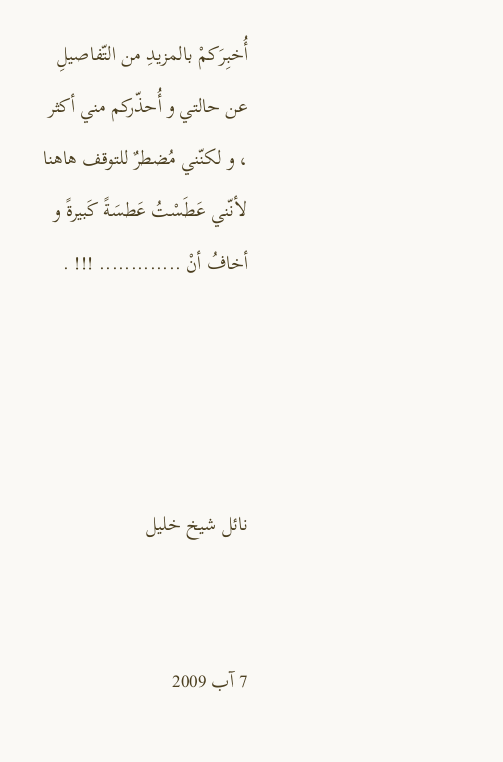أُخبِرَكمْ بالمزيدِ من التّفاصيلِ عن حالتي و أُحذّركم مني أكثر ، و لكنّني مُضطرٌ للتوقف هاهنا لأنّني عَطَسْتُ عَطسَةً كَبيرةً و أخافُ أنْ ............. !!! .




نائل شيخ خليل


7 آب 2009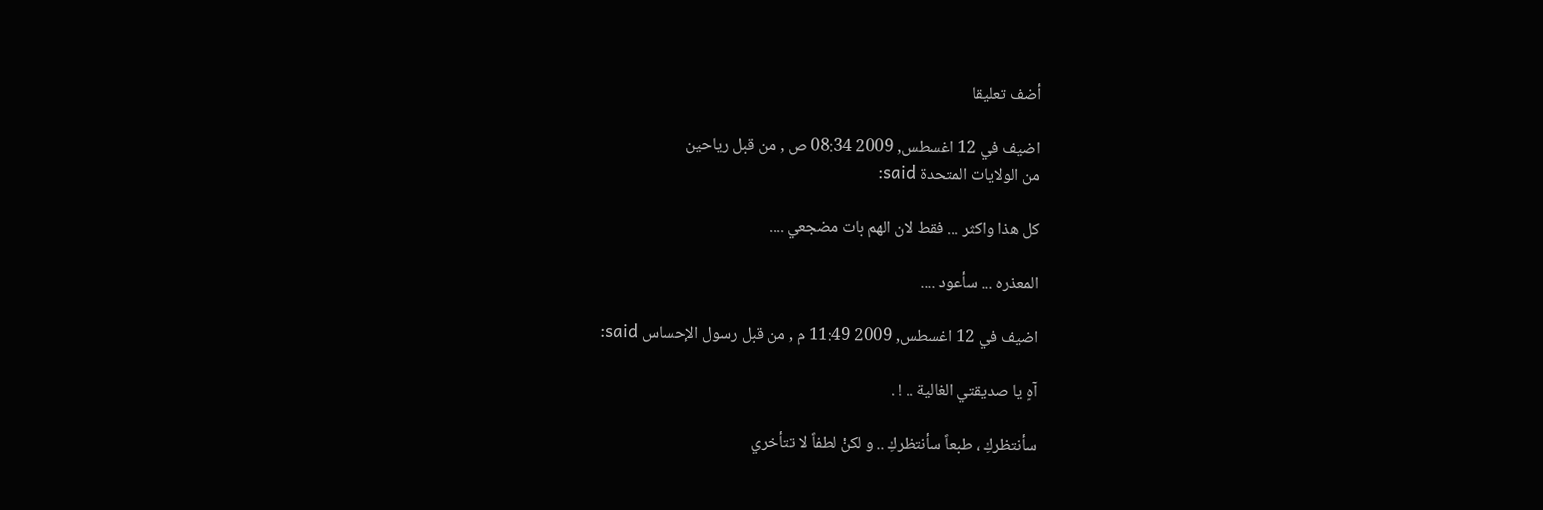أضف تعليقا

اضيف في 12 اغسطس, 2009 08:34 ص , من قبل رياحين
من الولايات المتحدة said:

كل هذا واكثر ... فقط لان الهم بات مضجعي ....

المعذره ... سأعود ....

اضيف في 12 اغسطس, 2009 11:49 م , من قبل رسول الإحساس said:

آهٍ يا صديقتي الغالية .. ! .

سأنتظركِ ، طبعاً سأنتظركِ .. و لكنْ لطفاً لا تتأخري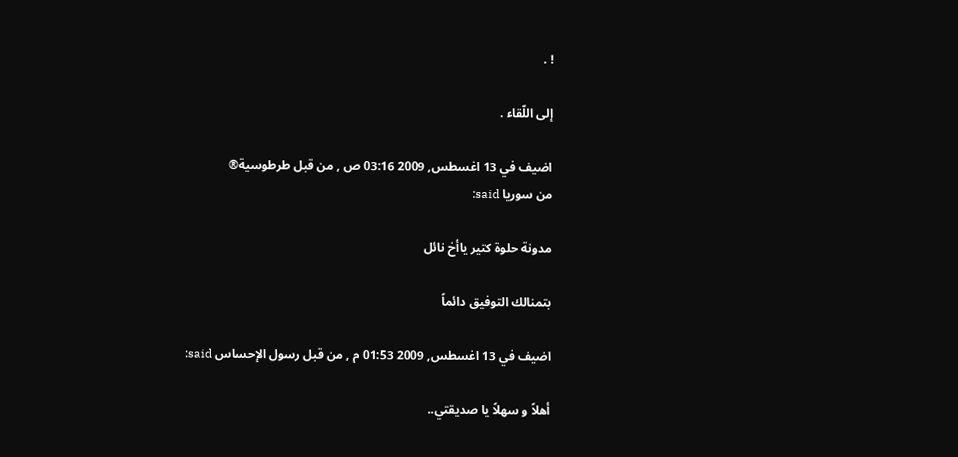! .

إلى اللّقاء .

اضيف في 13 اغسطس, 2009 03:16 ص , من قبل طرطوسية®
من سوريا said:

مدونة حلوة كتير ياأخ نائل

بتمنالك التوفيق دائماً

اضيف في 13 اغسطس, 2009 01:53 م , من قبل رسول الإحساس said:

أهلاً و سهلاً يا صديقتي..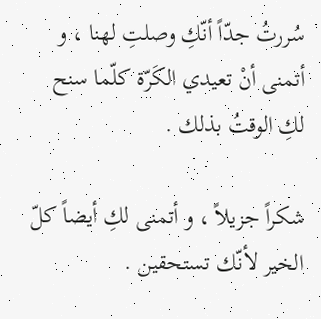سُررتُ جدّاً أنّكِ وصلتِ لهنا ، و أتمنى أنْ تعيدي الكَرّة كلّما سنح لكِ الوقتُ بذلك .

شكراً جزيلاً ، و أتمنى لكِ أيضاً كلّ الخير لأنّك تستحقين .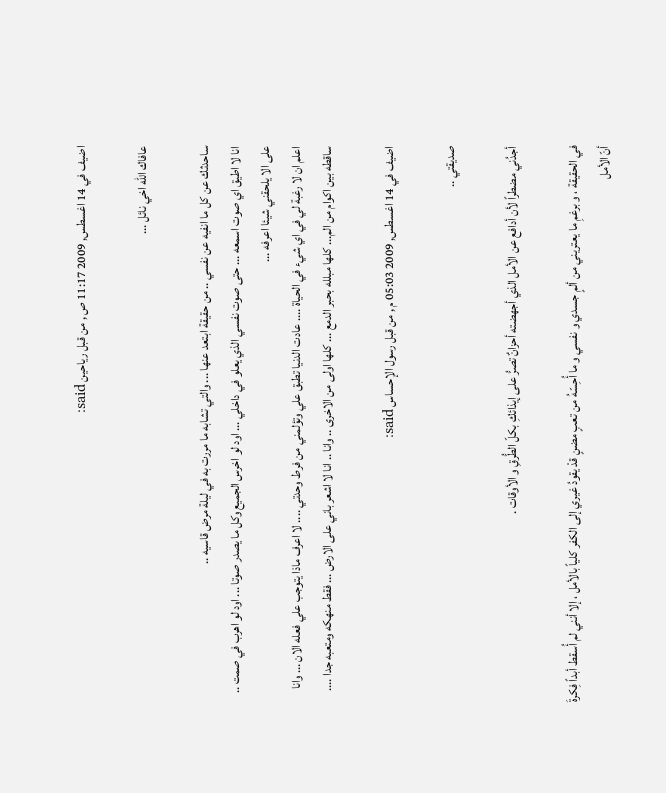اضيف في 14 اغسطس, 2009 11:17 ص , من قبل رياحين said:

عافاك الله اخي نائل ...

ساحدثك عن كل ما انفيه عن نفسي .. من حقيقة ابتعد عنها ... والتي تشابه ما مررت به في ليلة مرض قاسيه ..
انا لا اطيق اي صوت اسمعه ... حتى صوت نفسي الذي يعلو في داخلي ... اود لو اخرس الجميع وكل ما يصدر صوتا ... اود لو اهرب في صمت .. على الا يلحقني شيئا اعرفه ...
اعلم ان لا رغبة لي في اي شيء في الحياة .... عادت الدنيا تطبق علي وتؤلمني من فرط وحدتي .... لا اعرف ماذا يتوجب علي فعله الان ... وانا ساقطه بين اكوام من الم... كلها مبلله بحبر الدمع ... كلها اولى من الاخرى .. وانا .. انا لا اشعر باني على الارض ... فقط منهكه ومتعبه جدا ....

اضيف في 14 اغسطس, 2009 05:03 م , من قبل رسول الإحساس said:

صديقتي ..

أجدُني مضطراً لأن أدافع عن الأمل الذي أجهضته أحزانٌ تصرُّ على إيذائكِ بكلّ الطُّرقِ و الأوقات .

في الحقيقة ، و برغمِ ما يعتريني من ألمٍ جسدي و نفسي و ما أُحِسّهُ من تعبٍ مضنٍ قدْ يقودُ غيري إلى الكفر كلياً بالأمل ، إلا أنني لم أُسقط أبداً فِكرةَ أنّ الأمل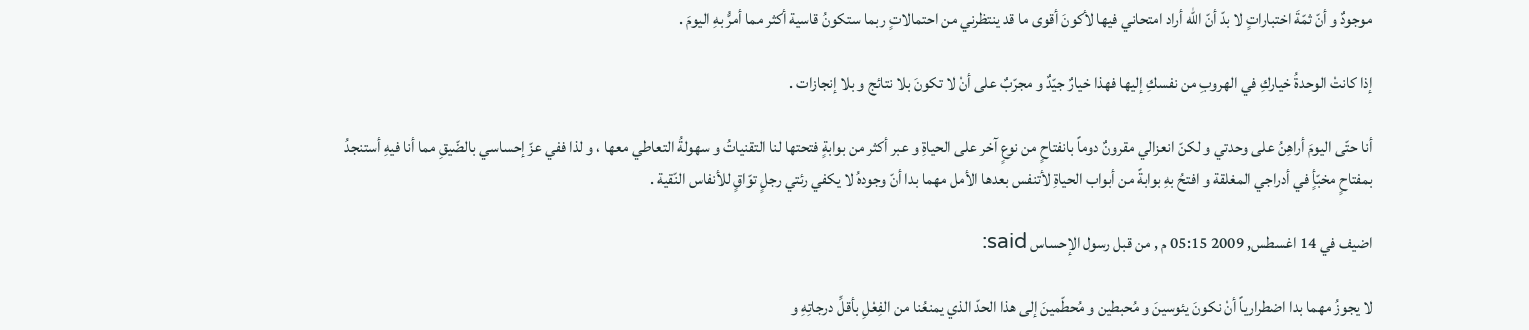موجودٌ و أنّ ثمّةَ اختباراتٍ لا بدّ أنّ الله أراد امتحاني فيها لأكونَ أقوى ما قد ينتظرني من احتمالاتٍ ربما ستكونُ قاسية أكثر مما أمرُّ بهِ اليومَ .

إذا كانتْ الوحدةُ خياركِ في الهروبِ من نفسكِ إليها فهذا خيارٌ جيّدٌ و مجرّبٌ على أنْ لا تكونَ بلا نتائج و بلا إنجازات .

أنا حتّى اليومَ أراهِنُ على وحدتي و لكنّ انعزالي مقرونٌ دوماً بانفتاحٍ من نوعٍ آخر على الحياةِ و عبر أكثر من بوابةٍ فتحتها لنا التقنياتُ و سهولةُ التعاطي معها ، و لذا ففي عزّ إحساسي بالضّيقِ مما أنا فيهِ أستنجدُ بمفتاحٍ مخبّأٍ في أدراجي المغلقة و افتحُ بهِ بوابةً من أبواب الحياةِ لأتنفس بعدها الأمل مهما بدا أنّ وجودهُ لا يكفي رئتي رجلٍ توّاقٍ للأنفاس النّقية .

اضيف في 14 اغسطس, 2009 05:15 م , من قبل رسول الإحساس said:

لا يجوزُ مهما بدا اضطرارياً أنْ نكونَ يئوسينَ و مُحبطين و مُحطّمينَ إلى هذا الحدّ الذي يمنعُنا من الفِعْلِ بأقلِّ درجاتِهِ و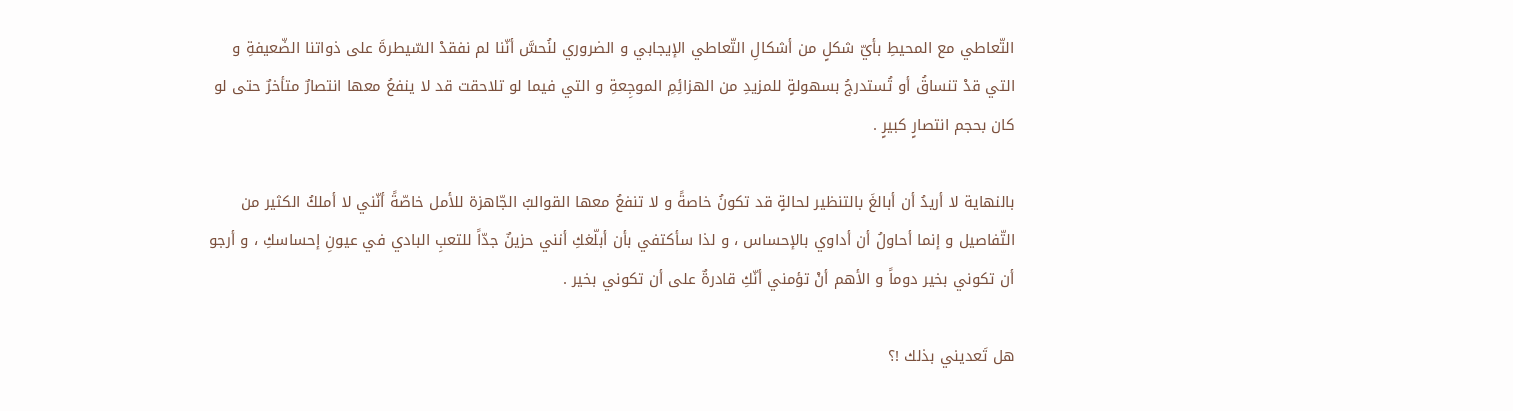التّعاطي مع المحيطِ بأيّ شكلٍ من أشكالِ التّعاطي الإيجابي و الضروري لنُحسَّ أنّنا لم نفقدْ السّيطرةَ على ذواتنا الضّعيفةِ و التي قدْ تنساقُ أو تُستدرجُ بسهولةٍ للمزيدِ من الهزائِمِ الموجِعةِ و التي فيما لو تلاحقت قد لا ينفعُ معها انتصارٌ متأخرٌ حتى لو كان بحجم انتصارٍ كبيرٍ .

بالنهاية لا أريدُ أن أبالغَ بالتنظير لحالةٍ قد تكونُ خاصةً و لا تنفعُ معها القوالبُ الجّاهزة للأمل خاصّةً أنّني لا أملكُ الكثير من التّفاصيل و إنما أحاولُ أن أداوي بالإحساس ، و لذا سأكتفي بأن أبلّغكِ أنني حزينٌ جدّاً للتعبِ البادي في عيونِ إحساسكِ ، و أرجو أن تكوني بخير دوماً و الأهم أنْ تؤمني أنّكِ قادرةٌ على أن تكوني بخير .

هل تَعديني بذلك !؟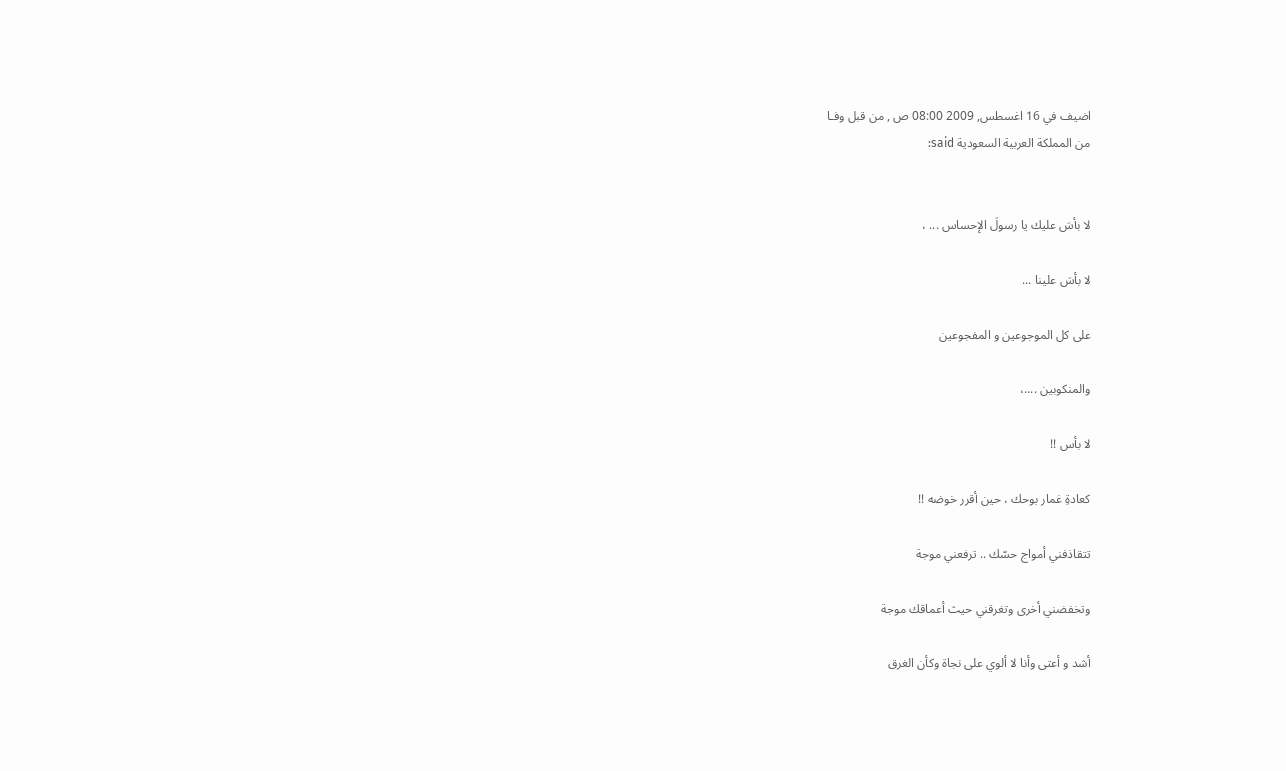اضيف في 16 اغسطس, 2009 08:00 ص , من قبل وفـا
من المملكة العربية السعودية said:


لا بأسَ عليك يا رسولَ الإحساس ... ،

لا بأسَ علينا ...

على كل الموجوعين و المفجوعين

والمنكوبين ....،

لا بأس !!

كعادةِ غمار بوحك ، حين أقرر خوضه !!

تتقاذفني أمواج حسّك .. ترفعني موجة

وتخفضني أخرى وتغرقني حيث أعماقك موجة

أشد و أعتى وأنا لا ألوي على نجاة وكأن الغرق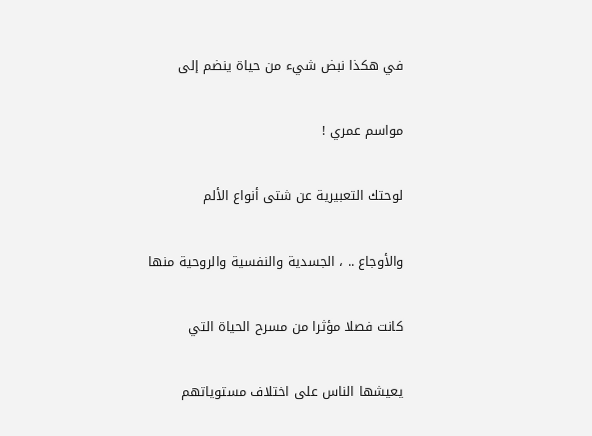في هكذا نبض شيء من حياة ينضم إلى

مواسم عمري !

لوحتك التعبيرية عن شتى أنواع الألم

والأوجاع .. ، الجسدية والنفسية والروحية منها

كانت فصلا مؤثرا من مسرح الحياة التي

يعيشها الناس على اختلاف مستوياتهم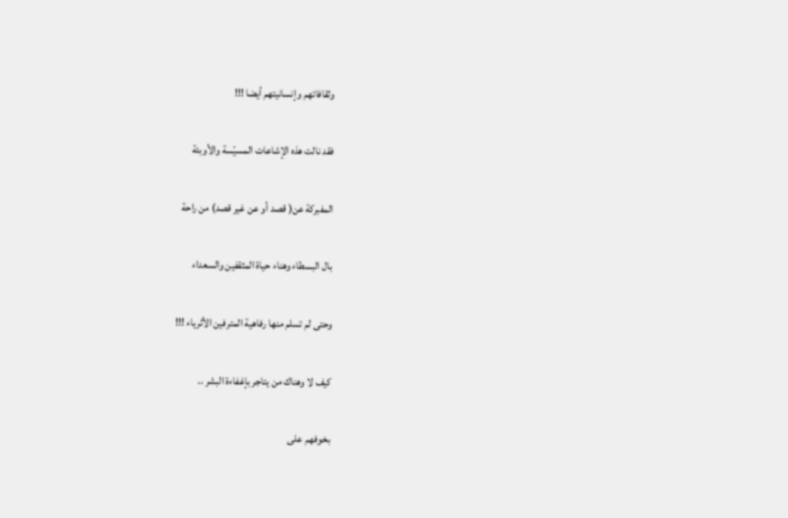وثقافاتهم وإنسانيتهم أيضا !!!

فقد نالت هذه الإشاعات المسيّسة والأوبئة

المفبركة عن( قصد أو عن غير قصد) من راحة

بال البسطاء وهناء حياة المثقفين والسعداء

وحتى لم تسلم منها رفاهية المترفين الأثرياء !!!

كيف لا وهناك من يتاجر بإغفاءة البشر ..

بخوفهم على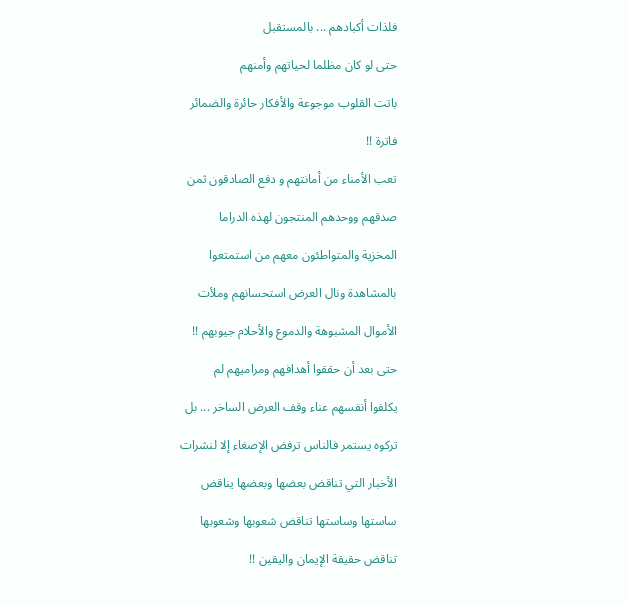فلذات أكبادهم ... بالمستقبل

حتى لو كان مظلما لحياتهم وأمنهم

باتت القلوب موجوعة والأفكار حائرة والضمائر

فاترة !!

تعب الأمناء من أمانتهم و دفع الصادقون ثمن

صدقهم ووحدهم المنتجون لهذه الدراما

المخزية والمتواطئون معهم من استمتعوا

بالمشاهدة ونال العرض استحسانهم وملأت

الأموال المشبوهة والدموع والأحلام جيوبهم !!

حتى بعد أن حققوا أهدافهم ومراميهم لم

يكلفوا أنفسهم عناء وقف العرض الساخر ... بل

تركوه يستمر فالناس ترفض الإصغاء إلا لنشرات

الأخبار التي تناقض بعضها وبعضها يناقض

ساستها وساستها تناقض شعوبها وشعوبها

تناقض حقيقة الإيمان واليقين !!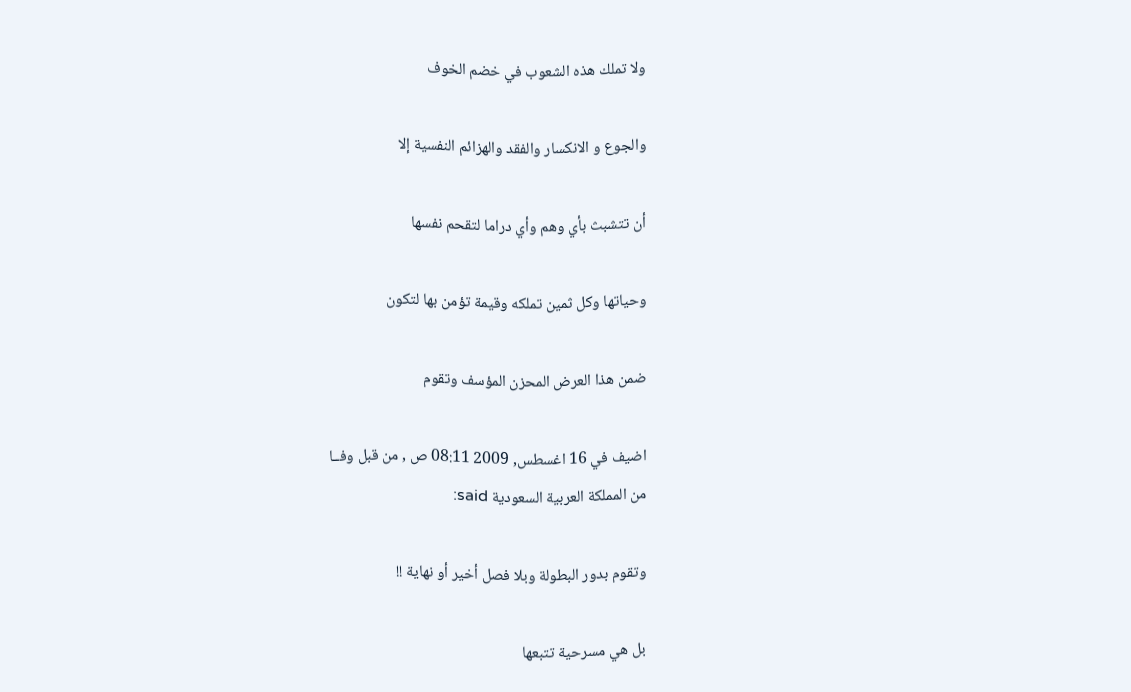ولا تملك هذه الشعوب في خضم الخوف

والجوع و الانكسار والفقد والهزائم النفسية إلا

أن تتشبث بأي وهم وأي دراما لتقحم نفسها

وحياتها وكل ثمين تملكه وقيمة تؤمن بها لتكون

ضمن هذا العرض المحزن المؤسف وتقوم

اضيف في 16 اغسطس, 2009 08:11 ص , من قبل وفــا
من المملكة العربية السعودية said:

وتقوم بدور البطولة وبلا فصل أخير أو نهاية !!

بل هي مسرحية تتبعها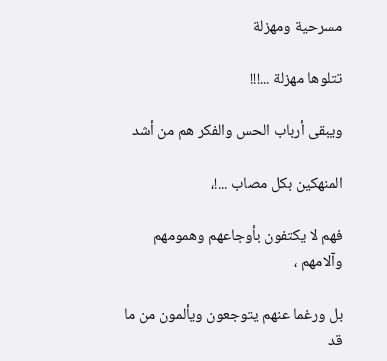مسرحية ومهزلة

تتلوها مهزلة ...!!!

ويبقى أرباب الحس والفكر هم من أشد

المنهكين بكل مصاب ...!،

فهم لا يكتفون بأوجاعهم وهمومهم وآلامهم ،

بل ورغما عنهم يتوجعون ويألمون من ما قد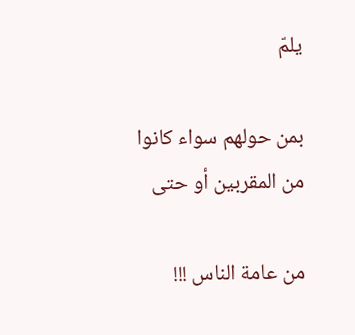يلمّ

بمن حولهم سواء كانوا من المقربين أو حتى

من عامة الناس !!!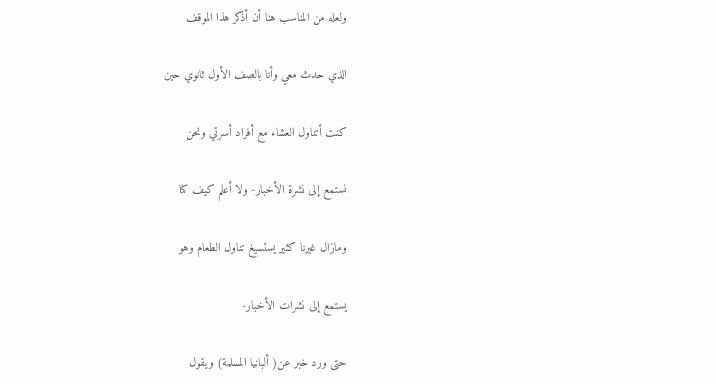ولعله من المناسب هنا أن أذكر هذا الموقف

الذي حدث معي وأنا بالصف الأول ثانوي حين

كنت أتناول العشاء مع أفراد أسرتي ونحن

نستمع إلى نشرة الأخبار- ولا أعلم كيف كنا

ومازال غيرنا كثير يستسيغ تناول الطعام وهو

يستمع إلى نشرات الأخبار-

حتى ورد خبر عن( ألبانيا المسلمة) ويقول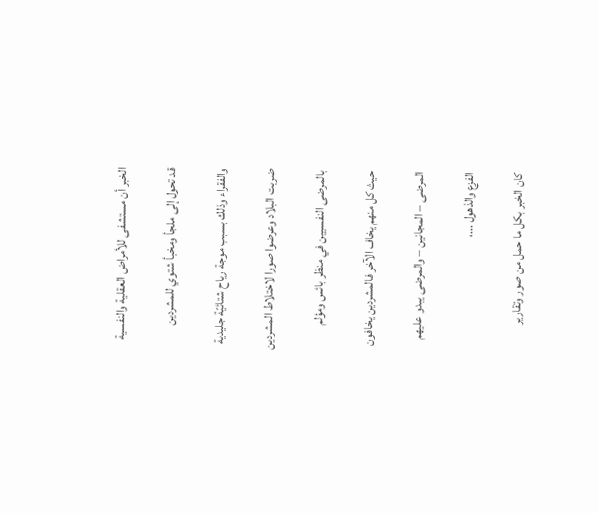الخبر أن مستشفى للأمراض العقلية والنفسية

قد تحول إلى ملجأ ومخبأ شتوي للمشردين

والفقراء وذلك بسبب موجة رياح شتائيّة جليدية

ضربت البلاد وعرضوا صورا لاختلاط المشردين

بالمرضى النفسيين في منظر بائس ومؤلم

حيث كل منهم يخاف الآخر فالمشردين يخافون

المرضى – المجانين – والمرضى يبدو عليهم

الفزع والذهول ...،

كان الخبر بكل ما حمل من صور وتقارير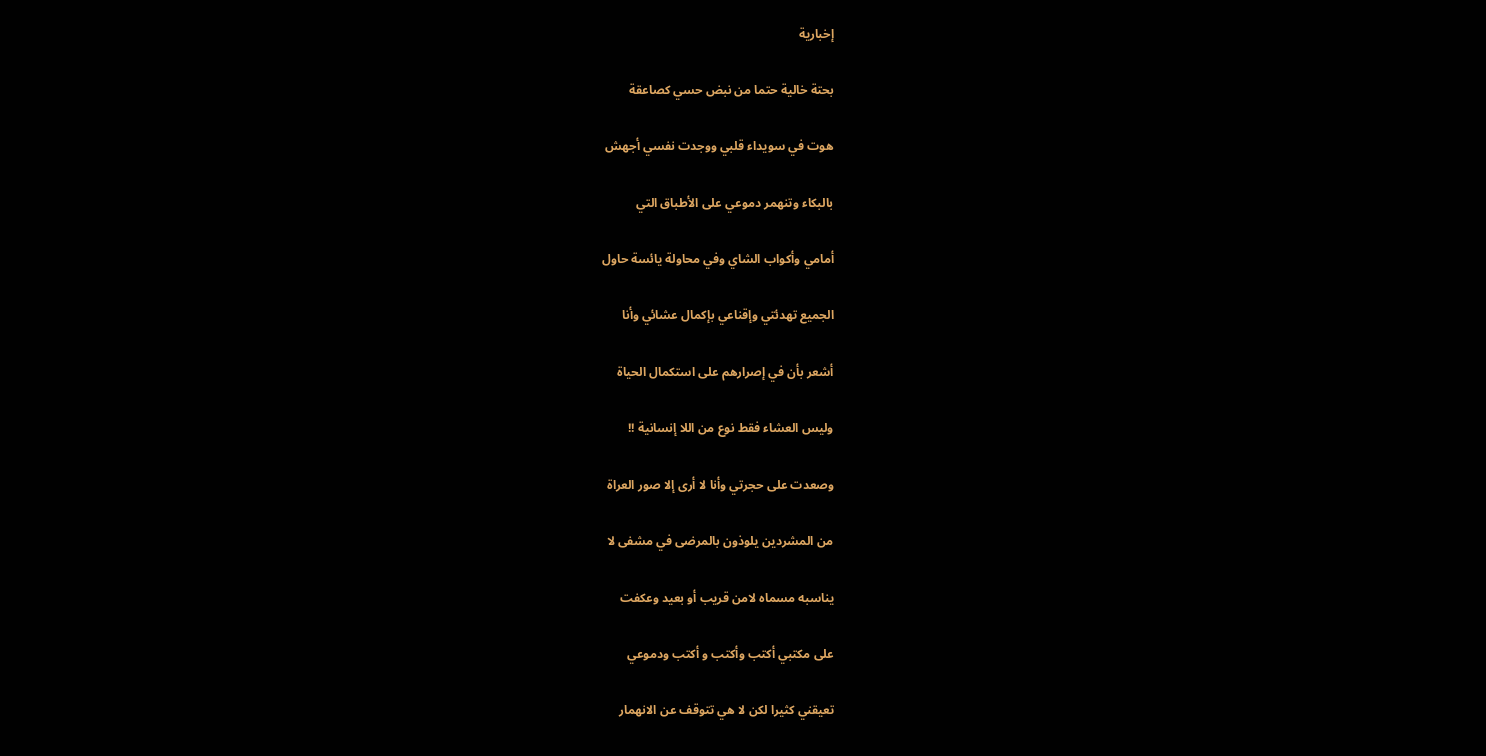إخبارية

بحتة خالية حتما من نبض حسي كصاعقة

هوت في سويداء قلبي ووجدت نفسي أجهش

بالبكاء وتنهمر دموعي على الأطباق التي

أمامي وأكواب الشاي وفي محاولة يائسة حاول

الجميع تهدئتي وإقناعي بإكمال عشائي وأنا

أشعر بأن في إصرارهم على استكمال الحياة

وليس العشاء فقط نوع من اللا إنسانية !!

وصعدت على حجرتي وأنا لا أرى إلا صور العراة

من المشردين يلوذون بالمرضى في مشفى لا

يناسبه مسماه لامن قريب أو بعيد وعكفت

على مكتبي أكتب وأكتب و أكتب ودموعي

تعيقني كثيرا لكن لا هي تتوقف عن الانهمار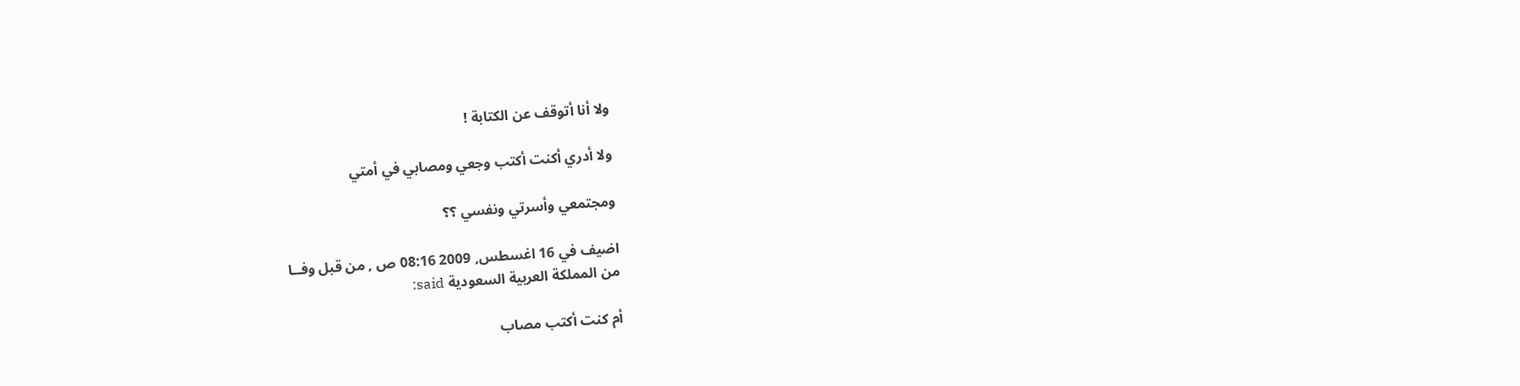ولا أنا أتوقف عن الكتابة !

ولا أدري أكنت أكتب وجعي ومصابي في أمتي

ومجتمعي وأسرتي ونفسي ؟؟

اضيف في 16 اغسطس, 2009 08:16 ص , من قبل وفــا
من المملكة العربية السعودية said:

أم كنت أكتب مصاب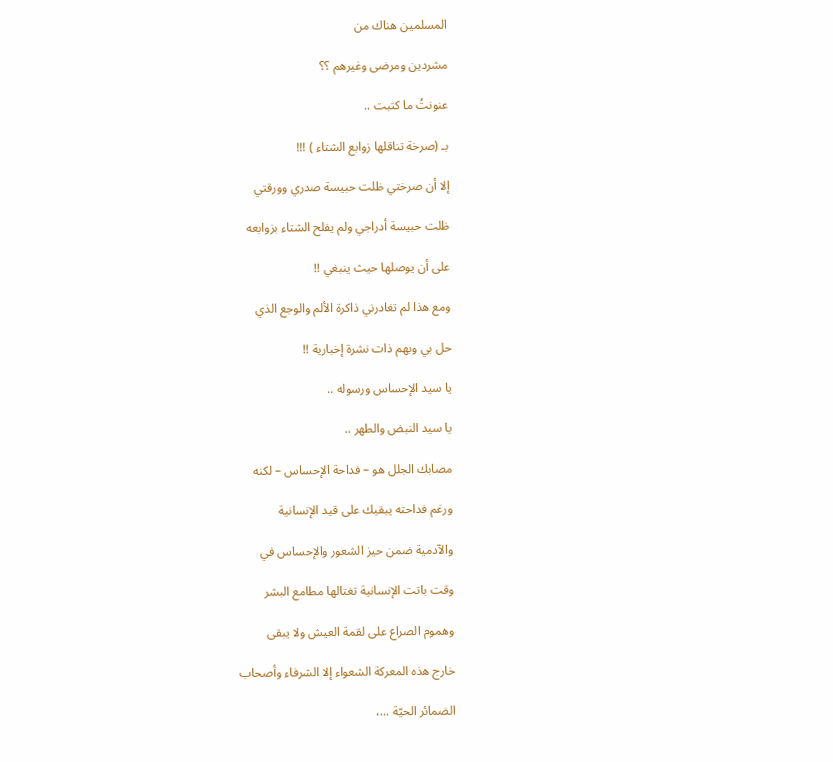المسلمين هناك من

مشردين ومرضى وغيرهم ؟؟

عنونتُ ما كتبت ..

بـ (صرخة تناقلها زوابع الشتاء ) !!!

إلا أن صرختي ظلت حبيسة صدري وورقتي

ظلت حبيسة أدراجي ولم يفلح الشتاء بزوابعه

على أن يوصلها حيث ينبغي !!

ومع هذا لم تغادرني ذاكرة الألم والوجع الذي

حل بي وبهم ذات نشرة إخبارية !!

يا سيد الإحساس ورسوله ..

يا سيد النبض والطهر ..

مصابك الجلل هو – فداحة الإحساس – لكنه

ورغم فداحته يبقيك على قيد الإنسانية

والآدمية ضمن حيز الشعور والإحساس في

وقت باتت الإنسانية تغتالها مطامع البشر

وهموم الصراع على لقمة العيش ولا يبقى

خارج هذه المعركة الشعواء إلا الشرفاء وأصحاب

الضمائر الحيّة ...،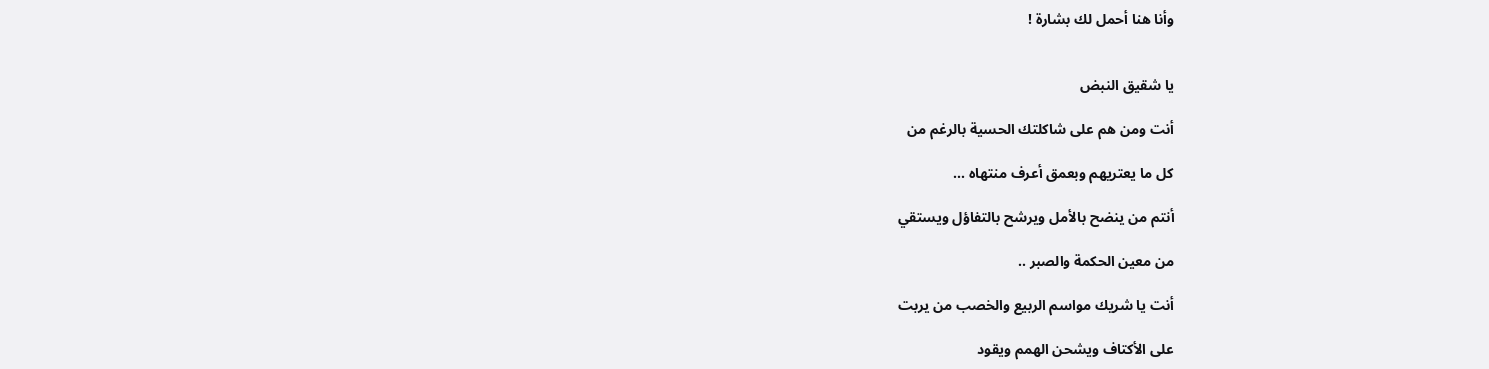وأنا هنا أحمل لك بشارة !


يا شقيق النبض

أنت ومن هم على شاكلتك الحسية بالرغم من

كل ما يعتريهم وبعمق أعرف منتهاه ...

أنتم من ينضح بالأمل ويرشح بالتفاؤل ويستقي

من معين الحكمة والصبر ..

أنت يا شريك مواسم الربيع والخصب من يربت

على الأكتاف ويشحن الهمم ويقود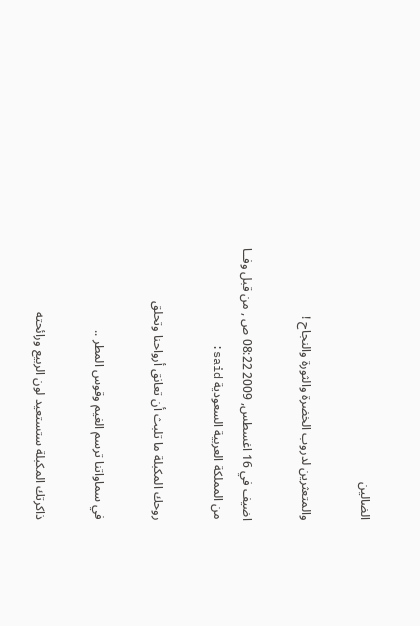الضالين

والمتعثرين لدروب الخضرة والثورة والنجاح !

اضيف في 16 اغسطس, 2009 08:22 ص , من قبل وفــا
من المملكة العربية السعودية said:

روحك المكبلة ما تلبث أن تعانق أرواحنا وتحلق

في سماواتنا ترسم الغيم وقوس المطر ..

ذاكرتك المكبلة ستستعيد لون الربيع ورائحته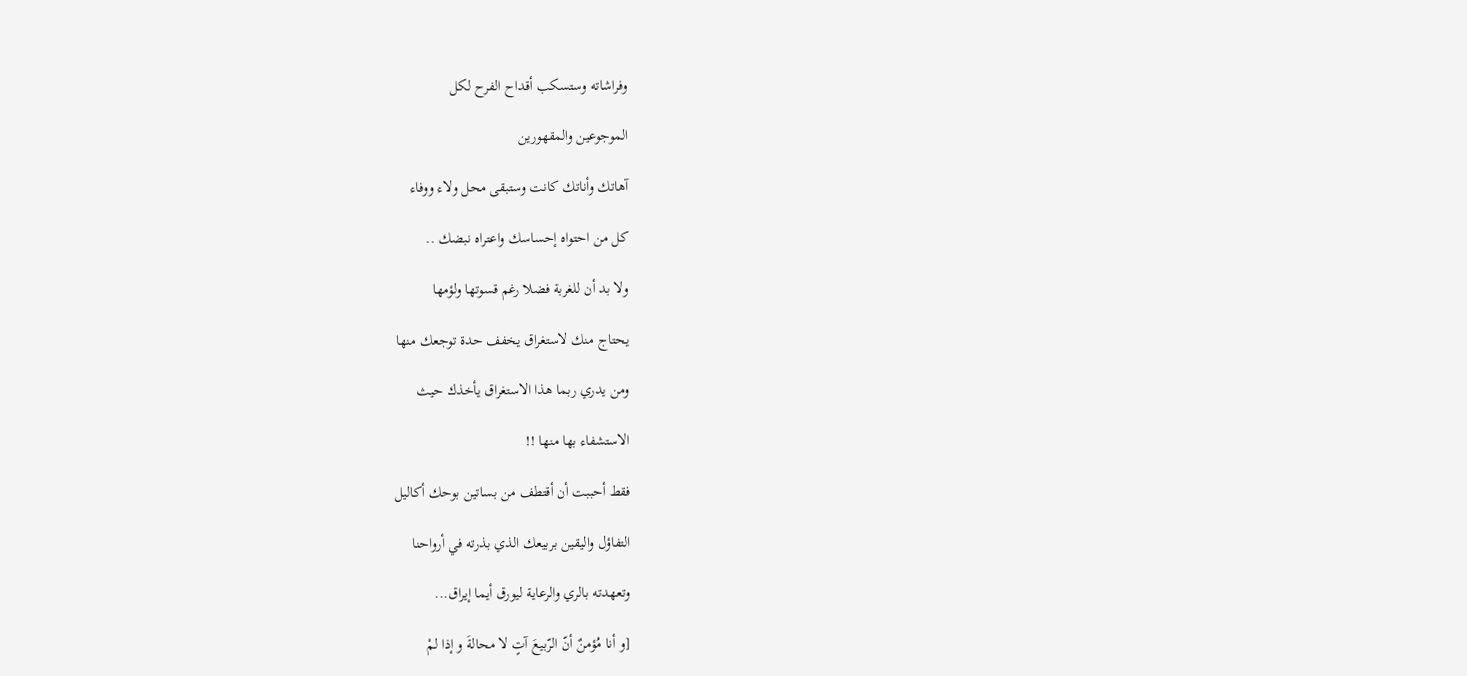وفراشاته وستسكب أقداح الفرح لكل

الموجوعين والمقهورين

آهاتك وأناتك كانت وستبقى محل ولاء ووفاء

كل من احتواه إحساسك واعتراه نبضك ..

ولا بد أن للغربة فضلا رغم قسوتها ولؤمها

يحتاج منك لاستغراق يخفف حدة توجعك منها

ومن يدري ربما هذا الاستغراق يأخذك حيث

الاستشفاء بها منها !!

فقط أحببت أن أقتطف من بساتين بوحك أكاليل

التفاؤل واليقين بربيعك الذي بذرته في أرواحنا

وتعهدته بالري والرعاية ليورق أيما إيراق...

[و أنا مُؤمنٌ أنّ الرّبيعَ آتٍ لا محالةَ و إذا لمْ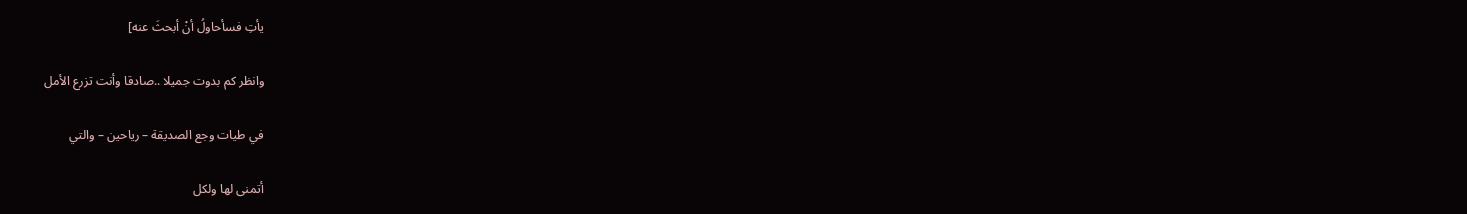يأتِ فسأحاولُ أنْ أبحثَ عنه]

وانظر كم بدوت جميلا ..صادقا وأنت تزرع الأمل

في طيات وجع الصديقة – رياحين – والتي

أتمنى لها ولكل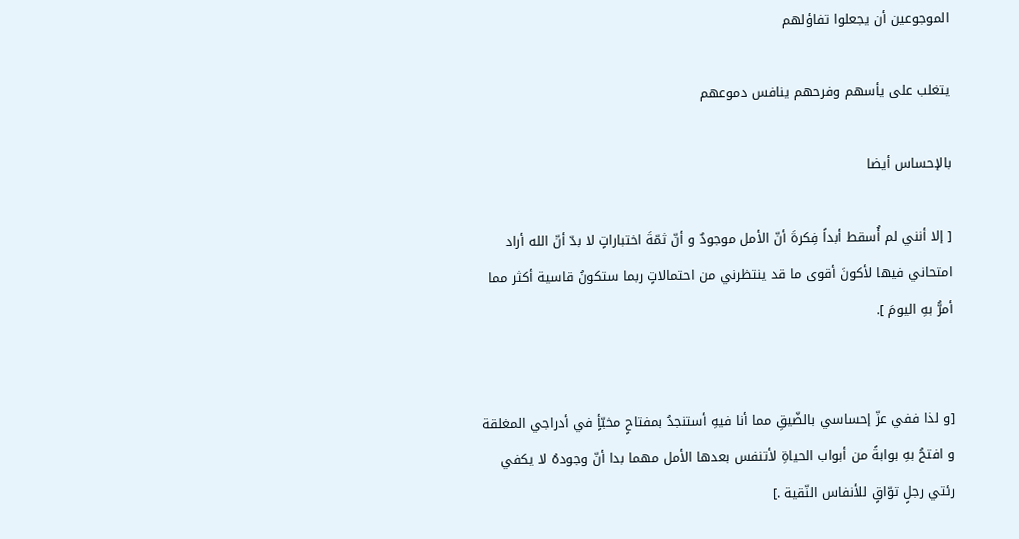الموجوعين أن يجعلوا تفاؤلهم

يتغلب على يأسهم وفرحهم ينافس دموعهم

بالإحساس أيضا

[ إلا أنني لم أُسقط أبداً فِكرةَ أنّ الأمل موجودٌ و أنّ ثمّةَ اختباراتٍ لا بدّ أنّ الله أراد امتحاني فيها لأكونَ أقوى ما قد ينتظرني من احتمالاتٍ ربما ستكونُ قاسية أكثر مما أمرُّ بهِ اليومَ ].


[و لذا ففي عزّ إحساسي بالضّيقِ مما أنا فيهِ أستنجدُ بمفتاحٍ مخبّأٍ في أدراجي المغلقة و افتحُ بهِ بوابةً من أبواب الحياةِ لأتنفس بعدها الأمل مهما بدا أنّ وجودهُ لا يكفي رئتي رجلٍ توّاقٍ للأنفاس النّقية .]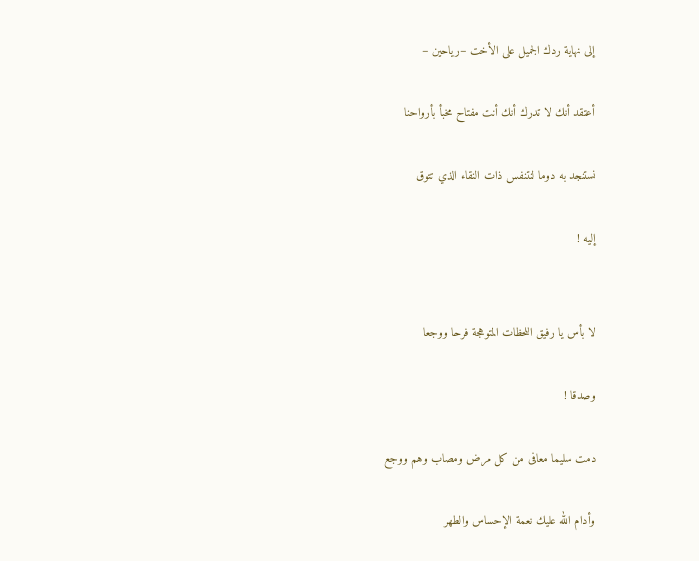إلى نهاية ردك الجميل على الأخت –رياحين –

أعتقد أنك لا تدرك أنك أنت مفتاح مخبأ بأرواحنا

نستنجد به دوما لنتنفس ذات النقاء الذي تتوق

إليه !


لا بأس يا رفيق اللحظات المتوهجة فرحا ووجعا

وصدقا !

دمت سليما معافى من كل مرض ومصاب وهم ووجع

وأدام الله عليك نعمة الإحساس والطهر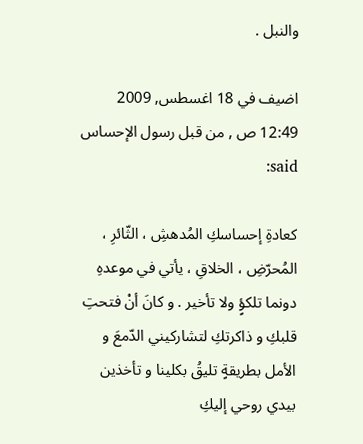والنبل .

اضيف في 18 اغسطس, 2009 12:49 ص , من قبل رسول الإحساس said:

كعادةِ إحساسكِ المُدهشِ ، الثّائرِ ، المُحرّضِ ، الخلاقِ ، يأتي في موعدهِ دونما تلكؤٍ ولا تأخير . و كانَ أنْ فتحتِ قلبكِ و ذاكرتكِ لتشاركيني الدّمعَ و الأمل بطريقةٍ تليقُ بكلينا و تأخذين بيدي روحي إليكِ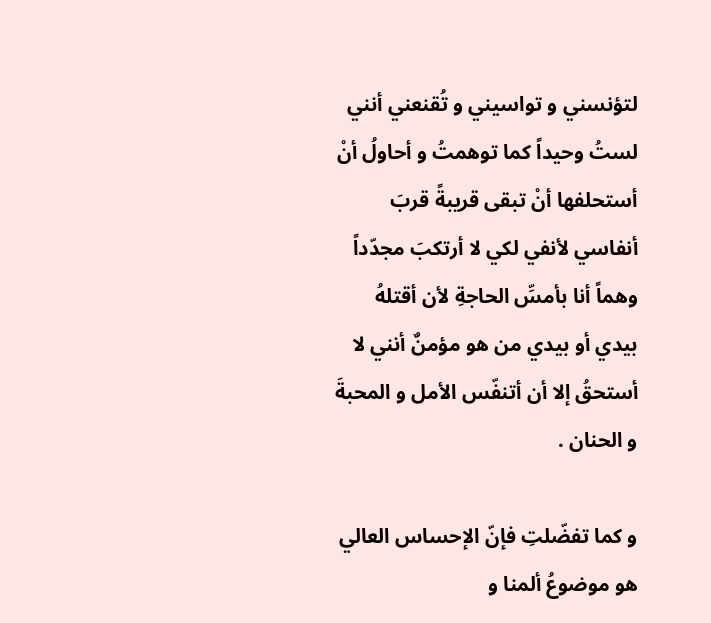لتؤنسني و تواسيني و تُقنعني أنني لستُ وحيداً كما توهمتُ و أحاولُ أنْ أستحلفها أنْ تبقى قريبةً قربَ أنفاسي لأنفي لكي لا أرتكبَ مجدّداً وهماً أنا بأمسِّ الحاجةِ لأن أقتلهُ بيدي أو بيدي من هو مؤمنٌ أنني لا أستحقُ إلا أن أتنفّس الأمل و المحبةَ و الحنان .

و كما تفضّلتِ فإنّ الإحساس العالي هو موضوعُ ألمنا و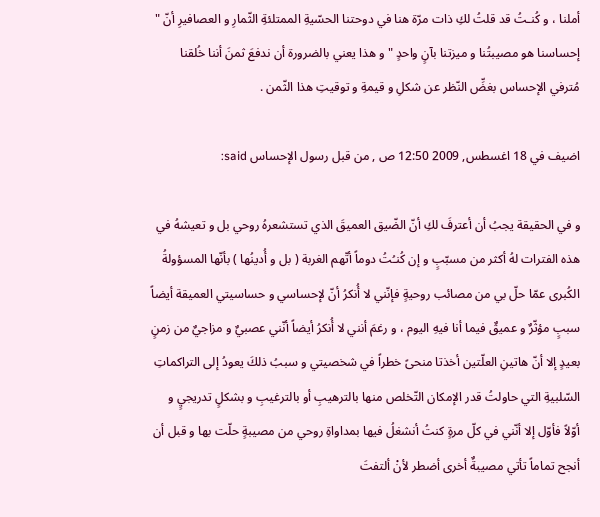أملنا ، و كُنـتُ قد قلتُ لكِ ذات مرّة هنا في دوحتنا الحسّيةِ الممتلئةِ الثّمارِ و العصافيرِ أنّ " إحساسنا هو مصيبتُنا و ميزتنا بآنٍ واحدٍ " و هذا يعني بالضرورة أن ندفعَ ثمنَ أننا خُلقنا مُترفي الإحساس بغضِّ النّظر عن شكلِ و قيمةِ و توقيتِ هذا الثّمن .

اضيف في 18 اغسطس, 2009 12:50 ص , من قبل رسول الإحساس said:

و في الحقيقة يجبُ أن أعترفَ لكِ أنّ الضّيق العميقَ الذي تستشعرهُ روحي بل و تعيشهُ في هذه الفترات لهُ أكثر من مسبّبٍ و إن كُنـُتُ دوماً أتّهم الغربة ( بل و أُدينُها ) بأنّها المسؤولةُ الكُبرى عمّا حلّ بي من مصائب روحيةٍ فإنّني لا أُنكرُ أنّ لإحساسي و حساسيتي العميقة أيضاً سببٍ مؤثّرٌ و عميقٌ فيما أنا فيهِ اليوم ، و رغمَ أنني لا أُنكرُ أيضاً أنّني عصبيٌ و مزاجيٌ من زمنٍ بعيدٍ إلا أنّ هاتينِ العلّتين أخذتا منحىً خطراً في شخصيتي و سببُ ذلكَ يعودُ إلى التراكماتِ السّلبيةِ التي حاولتُ قدر الإمكان التّخلص منها بالترهيبِ أو بالترغيبِ و بشكلٍ تدريجيٍ و أوّلاً فأوّل إلا أنّني في كلّ مرةٍ كنتُ أنشغلُ فيها بمداواةِ روحي من مصيبةٍ حلّت بها و قبل أن أنجح تماماً تأتي مصيبةٌ أخرى أضطر لأنْ ألتفتَ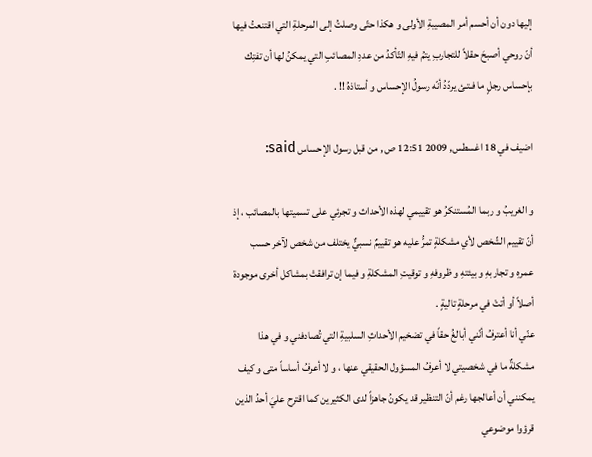إليها دون أن أحسم أمر المصيبةِ الأولى و هكذا حتّى وصلتُ إلى المرحلةِ التي اقتنعتُ فيها أنّ روحي أصبحَ حقلاً للتجاربِ يتمُ فيهِ التّأكدُ من عددِ المصائبِ التي يمكنُ لها أن تفتِك بإحساس رجلٍ ما فـتـئ يردّدُ أنّه رسولُ الإحساس و أستاذهُ !! .

اضيف في 18 اغسطس, 2009 12:51 ص , من قبل رسول الإحساس said:

و الغريبُ و ربما المُستنكرُ هو تقييمي لهذه الأحداث و تجرئي على تسميتها بالمصائب ، إذ أنّ تقييم الشّخص لأي مشكلةٍ تمرُّ عليه هو تقييمٌ نسبيٌّ يختلف من شخص لآخر حسب عمرهِ و تجاربهِ و بيئتهِ و ظروفهِ و توقيتِ المشكلةِ و فيما إن ترافقتْ بمشاكل أخرى موجودة أصلاً أو أتتْ في مرحلةٍ تاليةٍ .
عنّي أنا أعترفُ أنّني أبالغُ حقاً في تضخيم الأحداثِ السلبيةِ التي تُصادفني و في هذا مشكلةٌ ما في شخصيتي لا أعرفُ المسؤول الحقيقي عنها ، و لا أعرفُ أساساً متى و كيف يمكنني أن أعالجها رغم أنّ التنظير قد يكونُ جاهزاً لدى الكثيرين كما اقترح عليَ أحدُ الذين قرؤوا موضوعي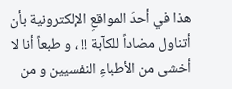هذا في أحدَ المواقعِ الإلكترونية بأن أتناول مضاداً للكآبة !! ، و طبعاً أنا لا أخشى من الأطباءِ النفسيين و من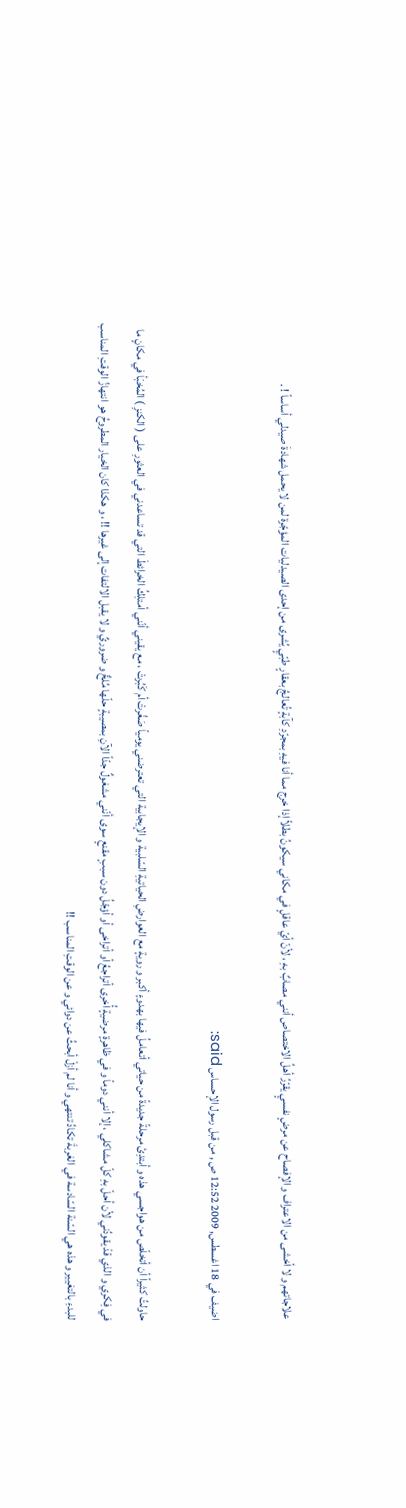علاجاتهم و لا أخشى من الاعتراف و الإفصاح عن مرضٍ نفسيٍ يقرّرُ أهلُ الاختصاص أنني مصابٌ بهِ ، لأنّ أيّ عاقلٍ في مكاني سيكونُ بطلاً إذا خرج مما أنا فيهِ بمجرّدِ كآبةٍ تُعالجُ بعقارٍ طبّيٍ يُشرى من إحدى الصيدليات المؤجّرة لمن لا يحمل شهادةَ صيدلي أساساً ! .

اضيف في 18 اغسطس, 2009 12:52 ص , من قبل رسول الإحساس said:

حاولتُ كثيراً أن أتخلّص من هواجسي هذه و أبتدِئ مرحلةً جديدةً من حياتي أتعاملُ فيها بهدوءٍ أكبر و رويةٍ مع العوارضِ الحياتيةِ السّلبية و الإيجابية التي تعترضني يومياً صَغُرتْ أم كَبُرتْ ، مع يقيني أنّني أمتلِكُ الخرائطَ التي قد تساعدني في العثورِ على ( الكنزِ ) المُخبَأ في مكانٍ ما في فِكري و الذي قدْ يقودُني لأن أحلّ بهِ كلّ مشاكلي ، إلا أنني دوماً و في ظاهرةٍ مرضيةٍ أُخرى أتراجعُ أو أتراخى أو أؤجّلُ دون سببٍ مقنعٍ سوى أنّني مشغولٌ جدّاً الآنِ بمصيبةٍ حلّها مُلحٌّ و ضروريٌ و لا يقبل الالتفات إلى غيرها !! ، و هكذا كان الخيار المطروحُ هو انتهازُ الوقتِ المناسب للبدءِ بالتغيير و هذه هي السّنة السّادسة في الغربةَ تكادُ تنتهي و أنا لم أزلْ أبحثُ عن دوائي و عن الوقتِ المناسب !!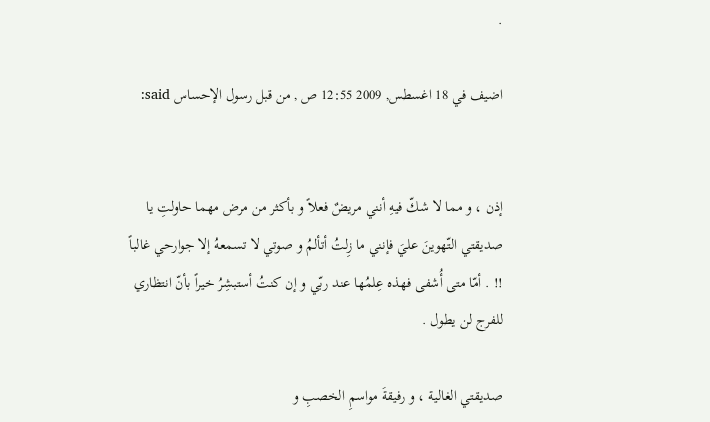.

اضيف في 18 اغسطس, 2009 12:55 ص , من قبل رسول الإحساس said:


إذن ، و مما لا شكّ فيهِ أنني مريضٌ فعلاً و بأكثر من مرض مهما حاولتِ يا صديقتي التّهوينَ عليَ فإنني ما زِلتُ أتألمُ و صوتي لا تسمعهُ إلا جوارحي غالباً !! . أمّا متى أُشفى فهذه عِلمُها عند ربّي و إن كنتُ أستبشِرُ خيراً بأنّ انتظاري للفرج لن يطول .

صديقتي الغالية ، و رفيقةَ مواسمِ الخصبِ و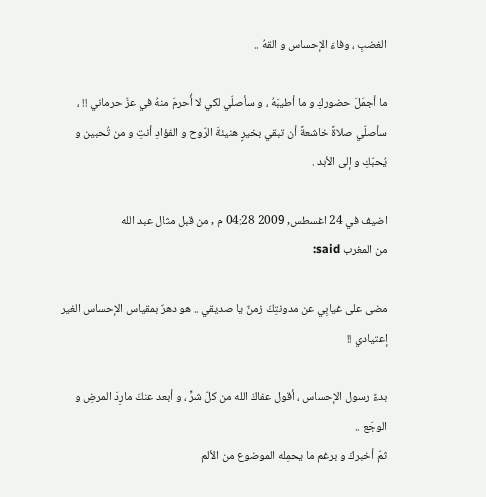الغضبِ ، وفاءَ الإحساس و القهُ ..

ما أجمَلَ حضوركِ و ما أطيبَهُ ، و سأصلّي لكي لا أُحرمَ منهُ في عزّ حرماني !! ، سأصلّي صلاةً خاشعةً أن تبقي بخيرٍ هنيئةَ الرّوح و الفؤادِ أنتِ و من تُحبين و يُحبّكِ و إلى الأبد .

اضيف في 24 اغسطس, 2009 04:28 م , من قبل مثال عبد الله
من المغرب said:

مضى على غيابِي عن مدونتِكَ زمنٌ يا صديقي .. هو دهرٌ بمقياس الإحساس الغير إعتيادي !!

بدءً رسول الإحساس ، أقول عفاكَ الله من كلّ شرٍّ ، و أبعد عنكَ مارِدَ المرضِ و الوجَع ..
ثمّ أخبركَ و برغم ما يحمِله الموضوع من الألم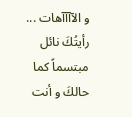و الآآآآهات ...
رأيتُكَ نائل مبتسماً كما حالكَ و أنت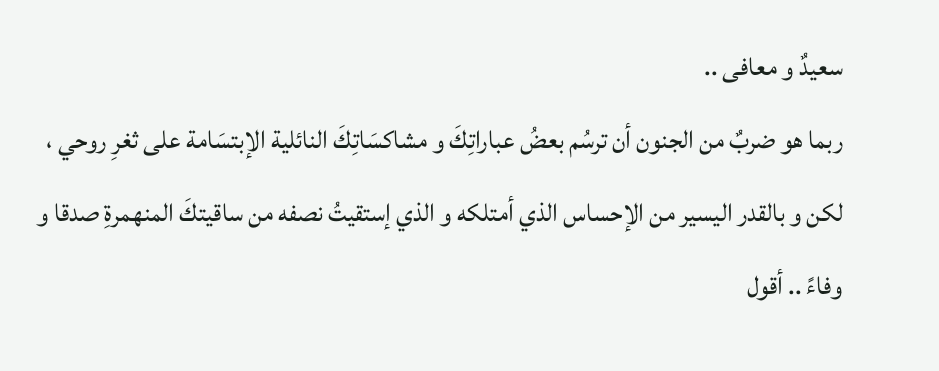سعيدٌ و معافى ..
ربما هو ضربٌ من الجنون أن ترسُم بعضُ عباراتِكَ و مشاكسَاتِكَ النائلية الإبتسَامة على ثغرِ روحي ، لكن و بالقدر اليسير من الإحساس الذي أمتلكه و الذي إستقيتُ نصفه من ساقيتكَ المنهمرةِ صدقا و وفاءً .. أقول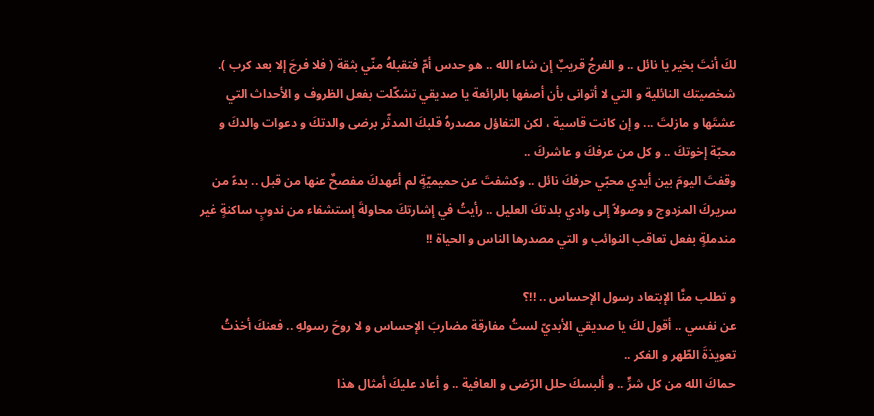لكَ أنتَ بخير يا نائل .. و الفرجُ قريبٌ إن شاء الله .. هو حدس أمّ فتقبلهُ منّي بثقة ( فلا فرجَ إلا بعد كرب ).
شخصيتك النائلية و التي لا أتوانى بأن أصفها بالرائعة يا صديقي تشكّلت بفعل الظروف و الأحداث التي عشتَها و مازلتَ ... و إن كانت قاسية ، لكن التفاؤل مصدرهُ قلبكَ المدثّر برضى والدتكَ و دعوات والدكَ و محبّة إخوتكَ .. و كل من عرفكَ و عاشركَ ..
وقفتَ اليومَ بين أيدي محبّي حرفكَ نائل .. وكشفتَ عن حميميّةٍ لم أعهدكَ مفصحٌ عنها من قبل .. بدءً من سريركَ المزدوج و وصولاً إلى وادي بلدتكَ العليل .. رأيتُ في إشارتكَ محاولةَ إستشفاء من ندوبٍ ساكنةٍ غير مندملةٍ بفعل تعاقب النوائب و التي مصدرها الناس و الحياة !!

و تطلب منَّا الإبتعاد رسول الإحساس .. !!؟
عن نفسي .. أقول لكَ يا صديقي الأبديّ لستُ مفارقة مضاربَ الإحساس و لا روحَ رسولهِ .. فعنكَ أخذتُ تعويذةَ الطّهر و الفكر ..
حماكَ الله من كل شرٍّ .. و ألبسكَ حلل الرّضى و العافية .. و أعاد عليكَ أمثال هذا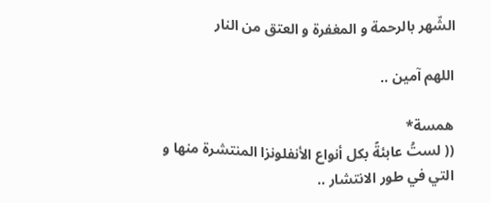الشّهر بالرحمة و المغفرة و العتق من النار

اللهم آمين ..

همسة*
(( لستُ عابئةً بكل أنواع الأنفلونزا المنتشرة منها و التي في طور الانتشار ..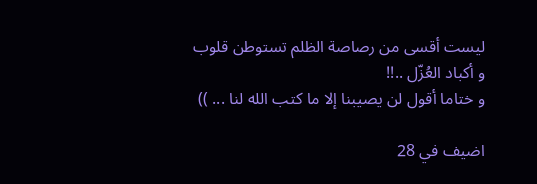ليست أقسى من رصاصة الظلم تستوطن قلوب و أكباد العُزّل ..!!
و ختاما أقول لن يصيبنا إلا ما كتب الله لنا ... ))

اضيف في 28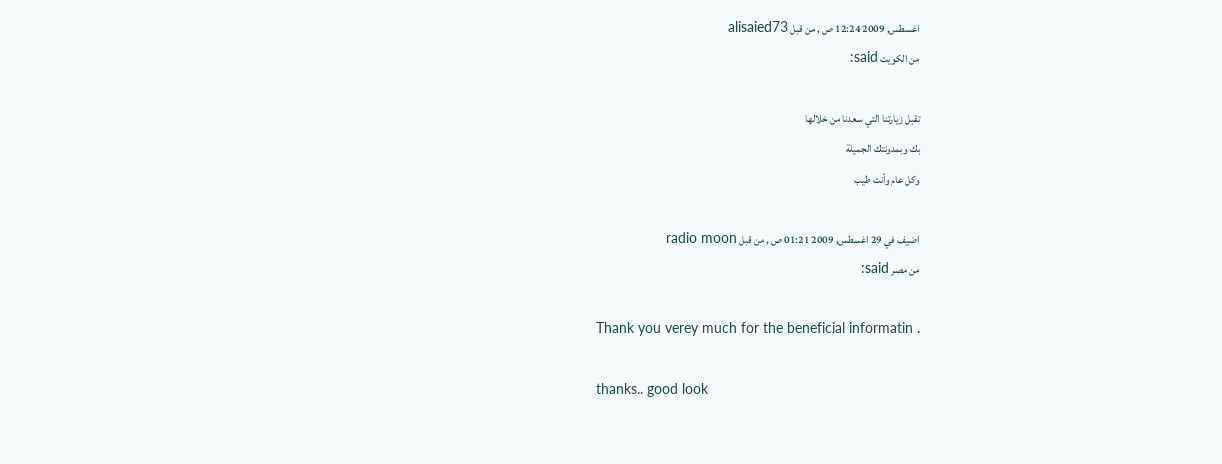اغسطس, 2009 12:24 ص , من قبل alisaied73
من الكويت said:

تقبل زيارتنا التي سعدنا من خلالها
بك وبمدونتك الجميلة
وكل عام وأنت طيب

اضيف في 29 اغسطس, 2009 01:21 ص , من قبل radio moon
من مصر said:

Thank you verey much for the beneficial informatin .

thanks.. good look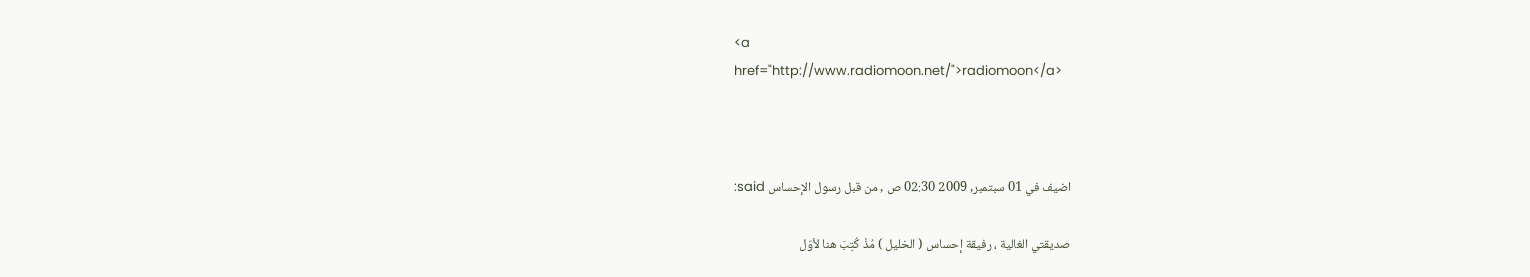<a
href="http://www.radiomoon.net/">radiomoon</a>



اضيف في 01 سبتمبر, 2009 02:30 ص , من قبل رسول الإحساس said:

صديقتي الغالية ، رفيقة إحساس ( الخليل ) مُذْ كُتِبَ هنا لأوّل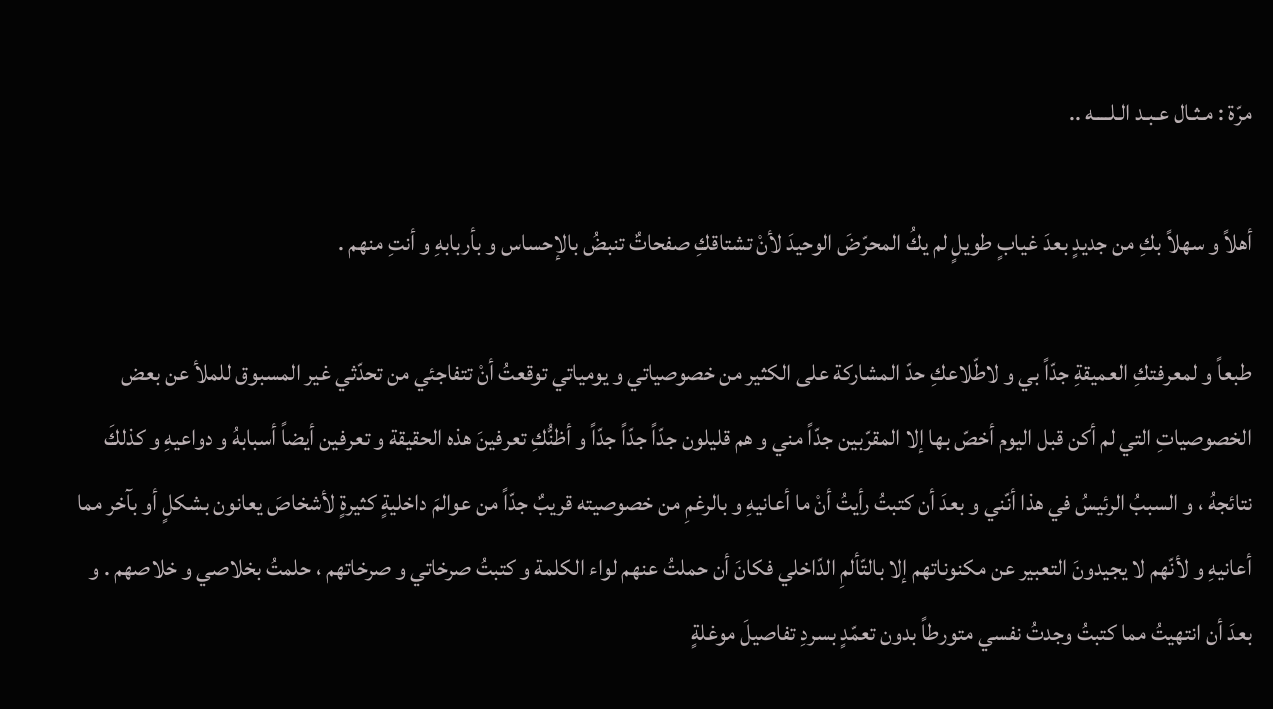مرّة : مـثـال عـبـد الـلــــه ..

أهلاً و سهلاً بكِ من جديدٍ بعدَ غيابٍ طويلٍ لم يكُ المحرّضَ الوحيدَ لأنْ تشتاقكِ صفحاتٌ تنبضُ بالإحساس و بأربابهِ و أنتِ منهم .

طبعاً و لمعرفتكِ العميقةِ جدّاً بي و لاطّلاعكِ حدّ المشاركة على الكثير من خصوصياتي و يومياتي توقعتُ أنْ تتفاجئي من تحدّثي غير المسبوق للملأ عن بعض الخصوصياتِ التي لم أكن قبل اليوم أخصّ بها إلا المقرّبين جدّاً مني و هم قليلون جدّاً جدّاً جدّاً و أظنُّكِ تعرفينَ هذه الحقيقة و تعرفين أيضاً أسبابهُ و دواعيهِ و كذلكَ نتائجهُ ، و السببُ الرئيسُ في هذا أنّني و بعدَ أن كتبتُ رأيتُ أنْ ما أعانيهِ و بالرغمِ من خصوصيته قريبٌ جدّاً من عوالمَ داخليةٍ كثيرةٍ لأشخاصَ يعانون بشكلٍ أو بآخر مما أعانيهِ و لأنّهم لا يجيدونَ التعبير عن مكنوناتهم إلا بالتّألمِ الدّاخلي فكانَ أن حملتُ عنهم لواء الكلمة و كتبتُ صرخاتي و صرخاتهم ، حلمتُ بخلاصي و خلاصهم . و بعدَ أن انتهيتُ مما كتبتُ وجدتُ نفسي متورطاً بدون تعمّدٍ بسردِ تفاصيلَ موغلةٍ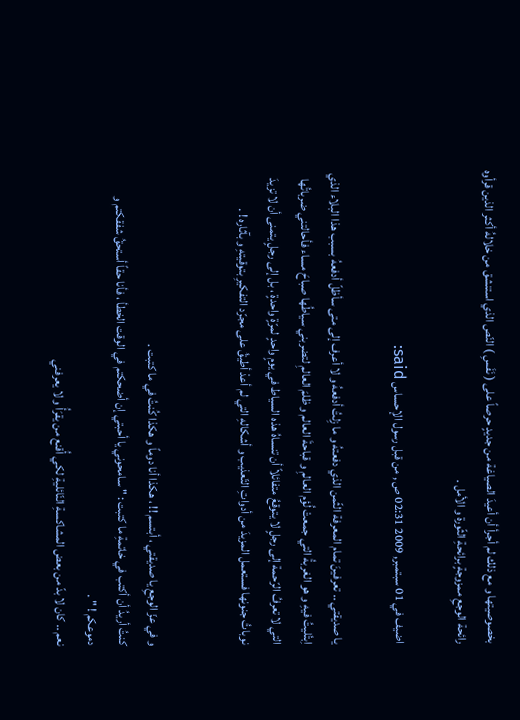بخصوصيتها و مع ذلك لم أجرأ أن أعيدَ الصياغة من جديدٍ حرصاً على ( نَفَسِ ) النّص الذي استنشق من خلالهُ أكثر الذين قرأوه رائحة الوجعِ ممزوجةٍ برائحةِ الثّورة و الأمل .

اضيف في 01 سبتمبر, 2009 02:31 ص , من قبل رسول الإحساس said:

يا صديقتي .. تعرفينَ تمام المعرفة الثّمن الذي دفعتهُ و ما زِلتُ أدفعهُ و لا أعرف إلى متى سأظلّ أدفعهُ بسبب هذا البلاء الذي اِبتُليتُ فيهِ و هو الغربةُ التي جمعتْ لُؤم العالمِ و قباحةَ العالم و ظلمَ العالمِ لتضربني سياطُها صباحَ مساء فأحالتني ضرباتُها التي لا تعرفُ الرّحمة إلى رجلٍ لا يتوقعُ متفائلاً أن تنساهُ هذه السياط في يومٍ واحدٍ لمرّةٍ واحدةٍ ، بل إلى رجلٍ يتمنى أن لا تزيدَ نوباتُ جنونها فستعمل المزيدَ من أدواتِ التّعذيب و أشكالهِ التي لم أعدْ أطيقُ على مجرّد التفكيرِ بتوقيتهِ و بآثاره ! .


و في عزّ الوجعِ يا صديقتي ، أبتسم !! ، هكذا أنا دوماً و هكذا كُنتُ في ما كتبت .
كنتُ أريدُ أن أكتب في خاتمةِ ما كتبت : " سامحوني يا أحبتي إن أضحكتم في الوقت الخطأ ، فأنا حقاً أستحقُ شفقكتم و دموعكم ! " .
نعم .. كان لا بدّ من بعض المشاكسةِ النّائليةِ لكي أُقنع من يقرَأُ و لا يعرفني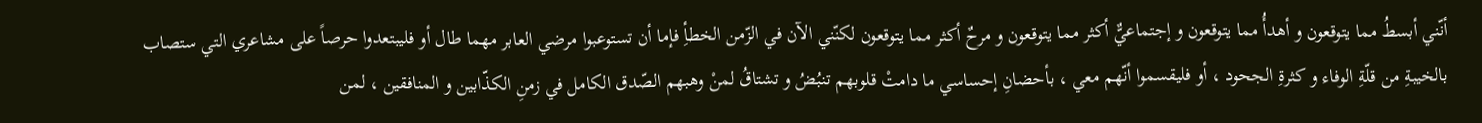أنّني أبسطُ مما يتوقعون و أهدأُ مما يتوقعون و إجتماعيٌّ أكثر مما يتوقعون و مرحٌ أكثر مما يتوقعون لكنّني الآن في الزّمن الخطأِ فإما أن تستوعبوا مرضي العابر مهما طال أو فليبتعدوا حرصاً على مشاعري التي ستصاب بالخيبةِ من قلّةِ الوفاء و كثرةِ الجحود ، أو فليقسموا أنّهم معي ، بأحضانِ إحساسي ما دامتْ قلوبهم تنبُضُ و تشتاقُ لمنْ وهبهم الصّدق الكامل في زمنِ الكذّابين و المنافقين ، لمن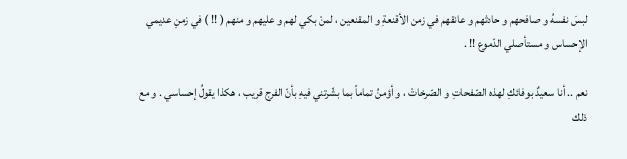لبسَ نفسهُ و صافحهم و حادثهم و عانقهم في زمن الأقنعةِ و المقنعين ، لمنْ بكي لهم و عليهم و منهم ( !! ) في زمنِ عديمي الإحساس و مستأصلي الدّموع !! .

نعم .. أنا سعيدٌ بوفائكِ لهذه الصّفحاتِ و الصّرخاتْ ، و أؤمنُ تماماً بما بشّرتني فيهِ بأنّ الفرج قريب ، هكذا يقولُ إحساسي . و مع ذلك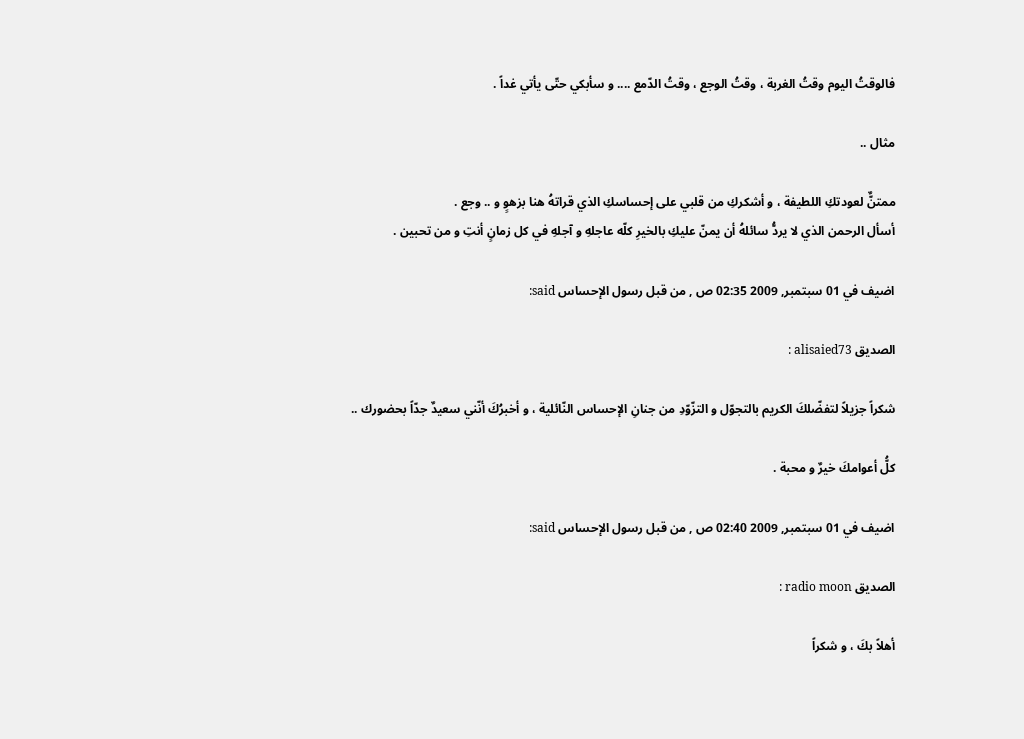فالوقتُ اليوم وقتُ الغربة ، وقتُ الوجع ، وقتُ الدّمع .... و سأبكي حتّى يأتي غداً .

مثال ..

ممتنٌّ لعودتكِ اللطيفة ، و أشكركِ من قلبي على إحساسكِ الذي قراتهُ هنا بزهوٍ و .. وجع .
أسأل الرحمن الذي لا يردُّ سائلهُ أن يمنّ عليكِ بالخيرِ كلّه عاجلهِ و آجلهِ في كل زمانٍ أنتِ و من تحبين .

اضيف في 01 سبتمبر, 2009 02:35 ص , من قبل رسول الإحساس said:

الصديق alisaied73 :

شكراً جزيلاً لتفضّلكَ الكريم بالتجوّل و التزّوّدِ من جنانِ الإحساس النّائلية ، و أخبرُكَ أنّني سعيدٌ جدّاً بحضورك ..

كلُّ أعوامكَ خيرٌ و محبة .

اضيف في 01 سبتمبر, 2009 02:40 ص , من قبل رسول الإحساس said:

الصديق radio moon :

أهلاً بكَ ، و شكراً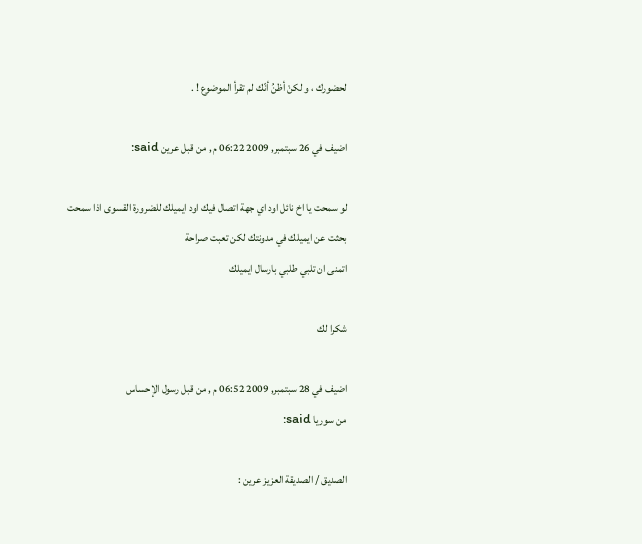لحضورك ، و لكنْ أظنُ أنّك لم تقرأ الموضوع ! .

اضيف في 26 سبتمبر, 2009 06:22 م , من قبل عرين said:

لو سمحت يا اخ نائل اود اي جهة اتصال فيك اود ايميلك للضرورة القسوى اذا سمحت
بحثت عن ايميلك في مدونتك لكن تعبت صراحة
اتمنى ان تلبي طلبي بارسال ايميلك

شكرا لك

اضيف في 28 سبتمبر, 2009 06:52 م , من قبل رسول الإحساس
من سوريا said:

الصديق / الصديقة العزيز عرين :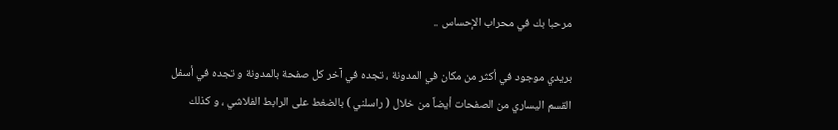مرحبا بك في محراب الإحساس ..

بريدي موجود في أكثر من مكان في المدونة ، تجده في آخر كل صفحة بالمدونة و تجده في أسفل القسم اليساري من الصفحات أيضاً من خلال ( راسلني ) بالضغط على الرابط الفلاشي ، و كذلك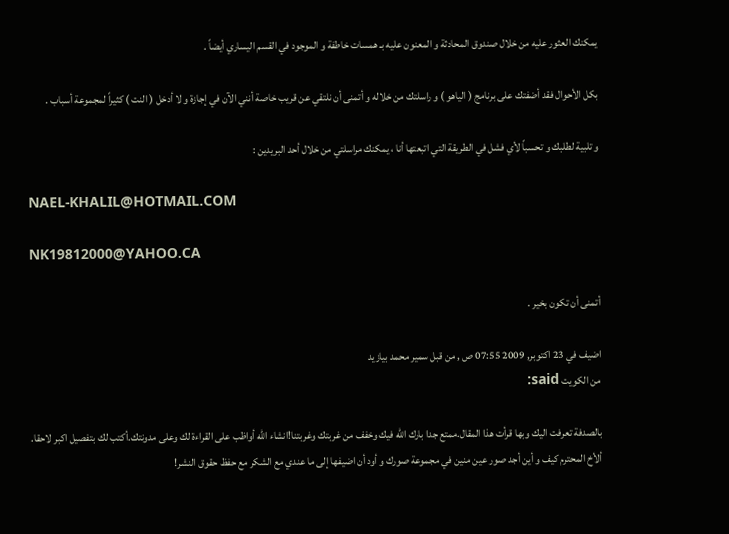يمكنك العثور عليه من خلال صندوق المحادثة و المعنون عليه بـ همسات خاطفة و الموجود في القسم اليساري أيضاً .

بكل الأحوال فقد أضفتك على برنامج ( الياهو ) و راسلتك من خلاله و أتمنى أن نلتقي عن قريب خاصة أنني الآن في إجازة و لا أدخل ( النت ) كثيراً لمجموعة أسباب .

و تلبية لطلبك و تحسباً لأي فشل في الطريقة التي اتبعتها أنا ، يمكنك مراسلتي من خلال أحد البريدين :

NAEL-KHALIL@HOTMAIL.COM

NK19812000@YAHOO.CA

أتمنى أن تكون بخير .

اضيف في 23 اكتوبر, 2009 07:55 ص , من قبل سمير محمد بيازيد
من الكويت said:

بالصدفة تعرفت اليك وبها قرأت هذا المقال.ممتع جدا بارك الله فيك وخفف من غربتك وغربتنا!انشاء الله أواظب على القراءة لك وعلى مدونتك.أكتب لك بتفصيل اكبر لاحقا.
ألأخ المحترم كيف و أين أجد صور عين منين في مجموعة صورك و أود أن اضيفها إلى ما عندي مع الشكر مع حفظ حقوق النشر!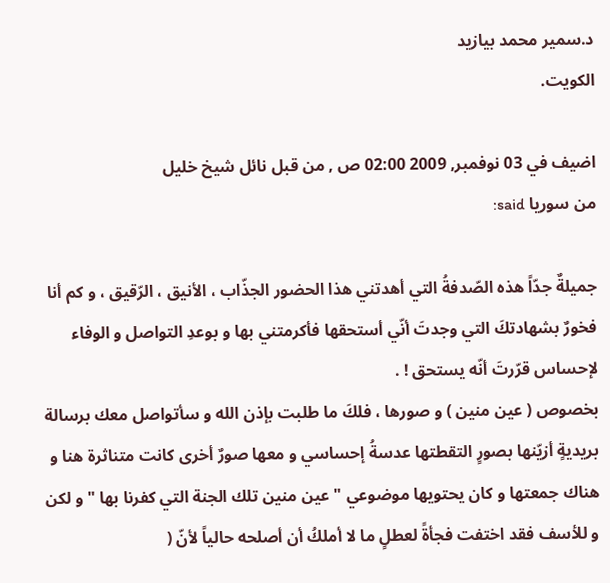د.سمير محمد بيازيد
الكويت.

اضيف في 03 نوفمبر, 2009 02:00 ص , من قبل نائل شيخ خليل
من سوريا said:

جميلةٌ جدّاً هذه الصّدفةُ التي أهدتني هذا الحضور الجذّاب ، الأنيق ، الرّقيق ، و كم أنا فخورٌ بشهادتكَ التي وجدتَ أنّي أستحقها فأكرمتني بها و بوعدِ التواصل و الوفاء لإحساس قرّرتَ أنّه يستحق ! .
بخصوص ( عين منين ) و صورها ، فلكَ ما طلبت بإذن الله و سأتواصل معك برسالة بريديةٍ أزيّنها بصورٍ التقطتها عدسةُ إحساسي و معها صورٌ أخرى كانت متناثرة هنا و هناك جمعتها و كان يحتويها موضوعي " عين منين تلك الجنة التي كفرنا بها " و لكن و للأسف فقد اختفت فجأةً لعطلٍ ما لا أملكُ أن أصلحه حالياً لأنّ (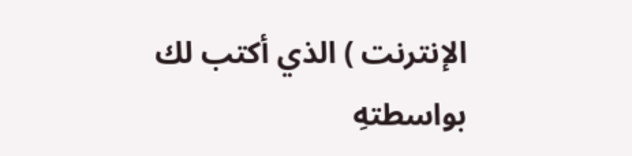الإنترنت ) الذي أكتب لك بواسطتهِ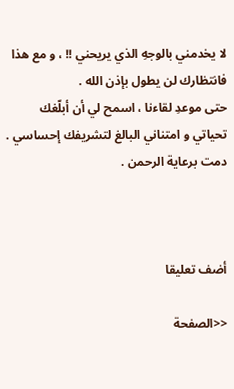لا يخدمني بالوجهِ الذي يريحني !! ، و مع هذا فانتظارك لن يطول بإذن الله .
حتى موعدِ لقاءنا ، اسمح لي أن أبلّغك تحياتي و امتناني البالغ لتشريفك إحساسي .
دمت برعاية الرحمن .



أضف تعليقا

<<الصفحة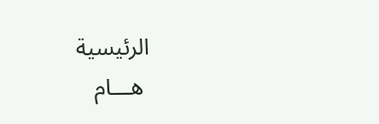الرئيسية
 هـــام